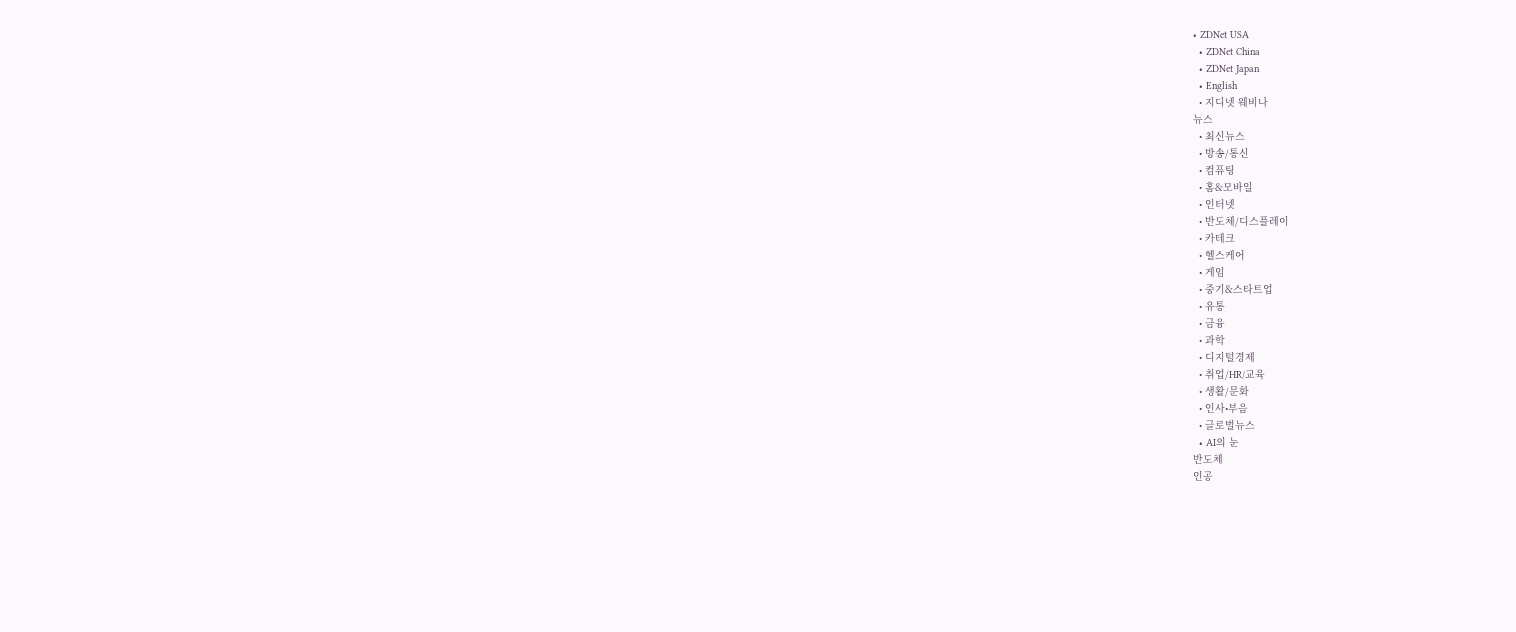• ZDNet USA
  • ZDNet China
  • ZDNet Japan
  • English
  • 지디넷 웨비나
뉴스
  • 최신뉴스
  • 방송/통신
  • 컴퓨팅
  • 홈&모바일
  • 인터넷
  • 반도체/디스플레이
  • 카테크
  • 헬스케어
  • 게임
  • 중기&스타트업
  • 유통
  • 금융
  • 과학
  • 디지털경제
  • 취업/HR/교육
  • 생활/문화
  • 인사•부음
  • 글로벌뉴스
  • AI의 눈
반도체
인공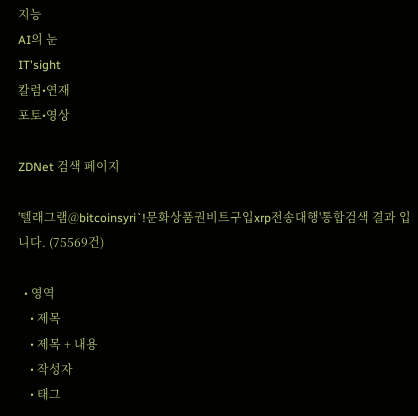지능
AI의 눈
IT'sight
칼럼•연재
포토•영상

ZDNet 검색 페이지

'텔래그램@bitcoinsyri`!문화상품권비트구입xrp전송대행'통합검색 결과 입니다. (75569건)

  • 영역
    • 제목
    • 제목 + 내용
    • 작성자
    • 태그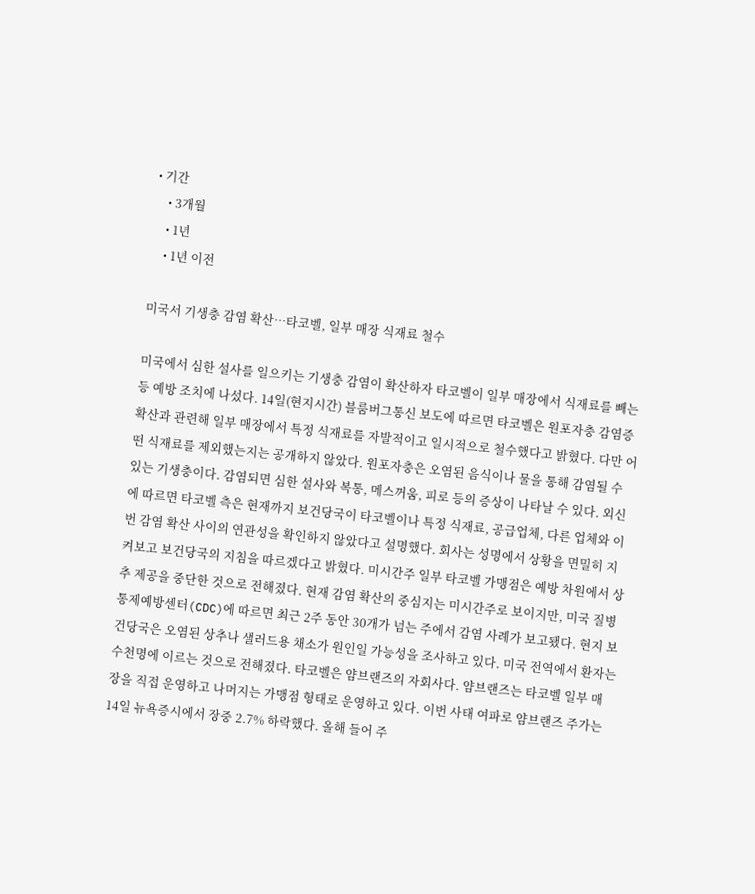• 기간
    • 3개월
    • 1년
    • 1년 이전

미국서 기생충 감염 확산…타코벨, 일부 매장 식재료 철수

미국에서 심한 설사를 일으키는 기생충 감염이 확산하자 타코벨이 일부 매장에서 식재료를 빼는 등 예방 조치에 나섰다. 14일(현지시간) 블룸버그통신 보도에 따르면 타코벨은 원포자충 감염증 확산과 관련해 일부 매장에서 특정 식재료를 자발적이고 일시적으로 철수했다고 밝혔다. 다만 어떤 식재료를 제외했는지는 공개하지 않았다. 원포자충은 오염된 음식이나 물을 통해 감염될 수 있는 기생충이다. 감염되면 심한 설사와 복통, 메스꺼움, 피로 등의 증상이 나타날 수 있다. 외신에 따르면 타코벨 측은 현재까지 보건당국이 타코벨이나 특정 식재료, 공급업체, 다른 업체와 이번 감염 확산 사이의 연관성을 확인하지 않았다고 설명했다. 회사는 성명에서 상황을 면밀히 지켜보고 보건당국의 지침을 따르겠다고 밝혔다. 미시간주 일부 타코벨 가맹점은 예방 차원에서 상추 제공을 중단한 것으로 전해졌다. 현재 감염 확산의 중심지는 미시간주로 보이지만, 미국 질병통제예방센터(CDC)에 따르면 최근 2주 동안 30개가 넘는 주에서 감염 사례가 보고됐다. 현지 보건당국은 오염된 상추나 샐러드용 채소가 원인일 가능성을 조사하고 있다. 미국 전역에서 환자는 수천명에 이르는 것으로 전해졌다. 타코벨은 얌브랜즈의 자회사다. 얌브랜즈는 타코벨 일부 매장을 직접 운영하고 나머지는 가맹점 형태로 운영하고 있다. 이번 사태 여파로 얌브랜즈 주가는 14일 뉴욕증시에서 장중 2.7% 하락했다. 올해 들어 주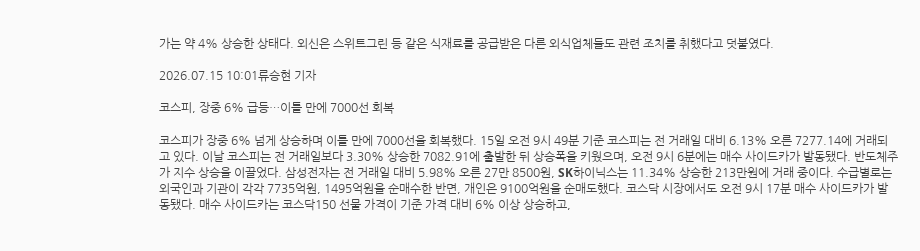가는 약 4% 상승한 상태다. 외신은 스위트그린 등 같은 식재료를 공급받은 다른 외식업체들도 관련 조치를 취했다고 덧붙였다.

2026.07.15 10:01류승현 기자

코스피, 장중 6% 급등…이틀 만에 7000선 회복

코스피가 장중 6% 넘게 상승하며 이틀 만에 7000선을 회복했다. 15일 오전 9시 49분 기준 코스피는 전 거래일 대비 6.13% 오른 7277.14에 거래되고 있다. 이날 코스피는 전 거래일보다 3.30% 상승한 7082.91에 출발한 뒤 상승폭을 키웠으며, 오전 9시 6분에는 매수 사이드카가 발동됐다. 반도체주가 지수 상승을 이끌었다. 삼성전자는 전 거래일 대비 5.98% 오른 27만 8500원, SK하이닉스는 11.34% 상승한 213만원에 거래 중이다. 수급별로는 외국인과 기관이 각각 7735억원, 1495억원을 순매수한 반면, 개인은 9100억원을 순매도했다. 코스닥 시장에서도 오전 9시 17분 매수 사이드카가 발동됐다. 매수 사이드카는 코스닥150 선물 가격이 기준 가격 대비 6% 이상 상승하고,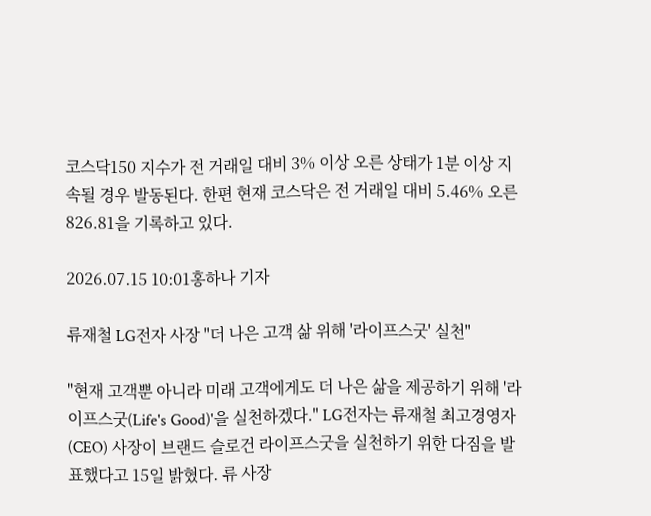코스닥150 지수가 전 거래일 대비 3% 이상 오른 상태가 1분 이상 지속될 경우 발동된다. 한편 현재 코스닥은 전 거래일 대비 5.46% 오른 826.81을 기록하고 있다.

2026.07.15 10:01홍하나 기자

류재철 LG전자 사장 "더 나은 고객 삶 위해 '라이프스굿' 실천"

"현재 고객뿐 아니라 미래 고객에게도 더 나은 삶을 제공하기 위해 '라이프스굿(Life's Good)'을 실천하겠다." LG전자는 류재철 최고경영자(CEO) 사장이 브랜드 슬로건 라이프스굿을 실천하기 위한 다짐을 발표했다고 15일 밝혔다. 류 사장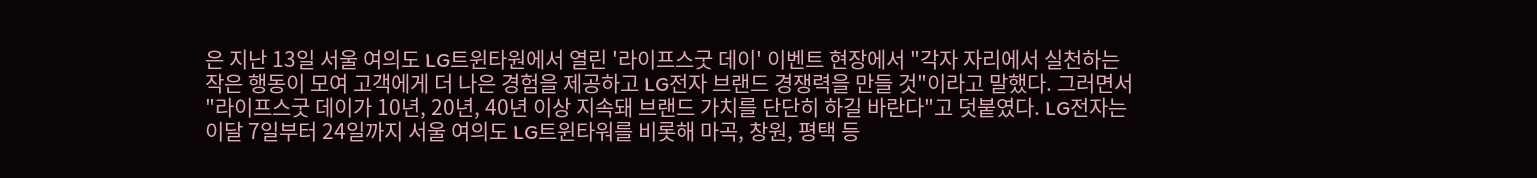은 지난 13일 서울 여의도 LG트윈타원에서 열린 '라이프스굿 데이' 이벤트 현장에서 "각자 자리에서 실천하는 작은 행동이 모여 고객에게 더 나은 경험을 제공하고 LG전자 브랜드 경쟁력을 만들 것"이라고 말했다. 그러면서 "라이프스굿 데이가 10년, 20년, 40년 이상 지속돼 브랜드 가치를 단단히 하길 바란다"고 덧붙였다. LG전자는 이달 7일부터 24일까지 서울 여의도 LG트윈타워를 비롯해 마곡, 창원, 평택 등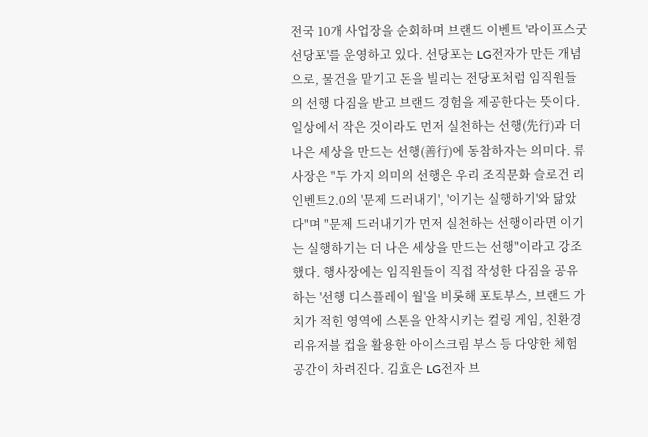전국 10개 사업장을 순회하며 브랜드 이벤트 '라이프스굿 선당포'를 운영하고 있다. 선당포는 LG전자가 만든 개념으로, 물건을 맡기고 돈을 빌리는 전당포처럼 임직원들의 선행 다짐을 받고 브랜드 경험을 제공한다는 뜻이다. 일상에서 작은 것이라도 먼저 실천하는 선행(先行)과 더 나은 세상을 만드는 선행(善行)에 동참하자는 의미다. 류 사장은 "두 가지 의미의 선행은 우리 조직문화 슬로건 리인벤트2.0의 '문제 드러내기', '이기는 실행하기'와 닮았다"며 "문제 드러내기가 먼저 실천하는 선행이라면 이기는 실행하기는 더 나은 세상을 만드는 선행"이라고 강조했다. 행사장에는 임직원들이 직접 작성한 다짐을 공유하는 '선행 디스플레이 월'을 비롯해 포토부스, 브랜드 가치가 적힌 영역에 스톤을 안착시키는 컬링 게임, 친환경 리유저블 컵을 활용한 아이스크림 부스 등 다양한 체험 공간이 차려진다. 김효은 LG전자 브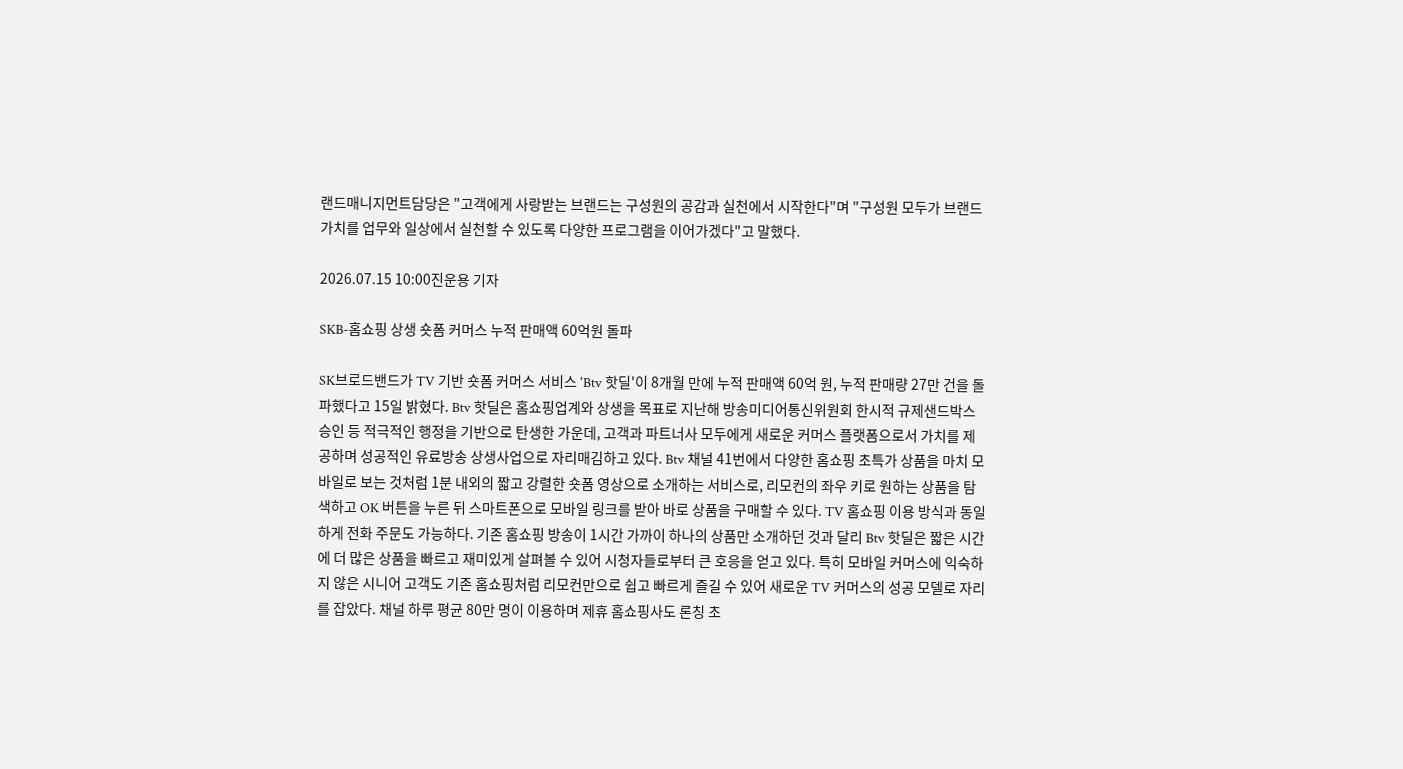랜드매니지먼트담당은 "고객에게 사랑받는 브랜드는 구성원의 공감과 실천에서 시작한다"며 "구성원 모두가 브랜드 가치를 업무와 일상에서 실천할 수 있도록 다양한 프로그램을 이어가겠다"고 말했다.

2026.07.15 10:00진운용 기자

SKB-홈쇼핑 상생 숏폼 커머스 누적 판매액 60억원 돌파

SK브로드밴드가 TV 기반 숏폼 커머스 서비스 'Btv 핫딜'이 8개월 만에 누적 판매액 60억 원, 누적 판매량 27만 건을 돌파했다고 15일 밝혔다. Btv 핫딜은 홈쇼핑업계와 상생을 목표로 지난해 방송미디어통신위원회 한시적 규제샌드박스 승인 등 적극적인 행정을 기반으로 탄생한 가운데, 고객과 파트너사 모두에게 새로운 커머스 플랫폼으로서 가치를 제공하며 성공적인 유료방송 상생사업으로 자리매김하고 있다. Btv 채널 41번에서 다양한 홈쇼핑 초특가 상품을 마치 모바일로 보는 것처럼 1분 내외의 짧고 강렬한 숏폼 영상으로 소개하는 서비스로, 리모컨의 좌우 키로 원하는 상품을 탐색하고 OK 버튼을 누른 뒤 스마트폰으로 모바일 링크를 받아 바로 상품을 구매할 수 있다. TV 홈쇼핑 이용 방식과 동일하게 전화 주문도 가능하다. 기존 홈쇼핑 방송이 1시간 가까이 하나의 상품만 소개하던 것과 달리 Btv 핫딜은 짧은 시간에 더 많은 상품을 빠르고 재미있게 살펴볼 수 있어 시청자들로부터 큰 호응을 얻고 있다. 특히 모바일 커머스에 익숙하지 않은 시니어 고객도 기존 홈쇼핑처럼 리모컨만으로 쉽고 빠르게 즐길 수 있어 새로운 TV 커머스의 성공 모델로 자리를 잡았다. 채널 하루 평균 80만 명이 이용하며 제휴 홈쇼핑사도 론칭 초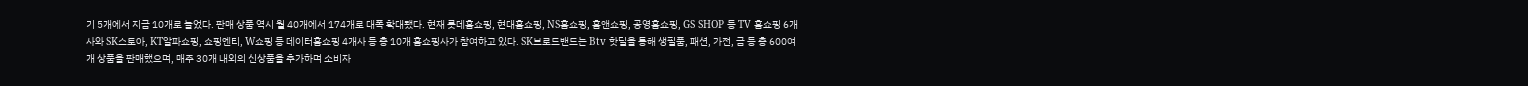기 5개에서 지금 10개로 늘었다. 판매 상품 역시 월 40개에서 174개로 대폭 확대됐다. 현재 롯데홈쇼핑, 현대홈쇼핑, NS홈쇼핑, 홈앤쇼핑, 공영홈쇼핑, GS SHOP 등 TV 홈쇼핑 6개사와 SK스토아, KT알파쇼핑, 쇼핑엔티, W쇼핑 등 데이터홈쇼핑 4개사 등 총 10개 홈쇼핑사가 참여하고 있다. SK브로드밴드는 Btv 핫딜을 통해 생필품, 패션, 가전, 금 등 총 600여개 상품을 판매했으며, 매주 30개 내외의 신상품을 추가하며 소비자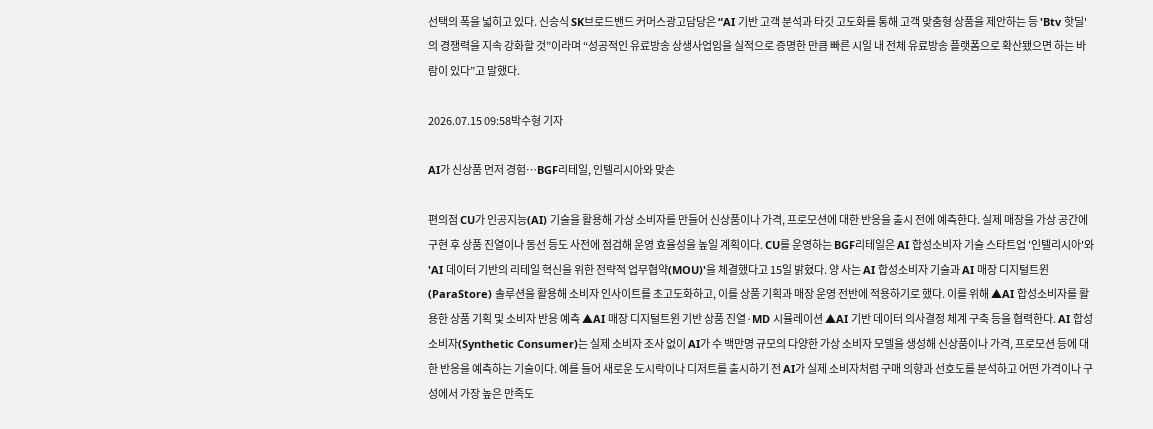선택의 폭을 넓히고 있다. 신승식 SK브로드밴드 커머스광고담당은 “AI 기반 고객 분석과 타깃 고도화를 통해 고객 맞춤형 상품을 제안하는 등 'Btv 핫딜'의 경쟁력을 지속 강화할 것”이라며 “성공적인 유료방송 상생사업임을 실적으로 증명한 만큼 빠른 시일 내 전체 유료방송 플랫폼으로 확산됐으면 하는 바람이 있다”고 말했다.

2026.07.15 09:58박수형 기자

AI가 신상품 먼저 경험…BGF리테일, 인텔리시아와 맞손

편의점 CU가 인공지능(AI) 기술을 활용해 가상 소비자를 만들어 신상품이나 가격, 프로모션에 대한 반응을 출시 전에 예측한다. 실제 매장을 가상 공간에 구현 후 상품 진열이나 동선 등도 사전에 점검해 운영 효율성을 높일 계획이다. CU를 운영하는 BGF리테일은 AI 합성소비자 기술 스타트업 '인텔리시아'와 'AI 데이터 기반의 리테일 혁신을 위한 전략적 업무협약(MOU)'을 체결했다고 15일 밝혔다. 양 사는 AI 합성소비자 기술과 AI 매장 디지털트윈(ParaStore) 솔루션을 활용해 소비자 인사이트를 초고도화하고, 이를 상품 기획과 매장 운영 전반에 적용하기로 했다. 이를 위해 ▲AI 합성소비자를 활용한 상품 기획 및 소비자 반응 예측 ▲AI 매장 디지털트윈 기반 상품 진열·MD 시뮬레이션 ▲AI 기반 데이터 의사결정 체계 구축 등을 협력한다. AI 합성소비자(Synthetic Consumer)는 실제 소비자 조사 없이 AI가 수 백만명 규모의 다양한 가상 소비자 모델을 생성해 신상품이나 가격, 프로모션 등에 대한 반응을 예측하는 기술이다. 예를 들어 새로운 도시락이나 디저트를 출시하기 전 AI가 실제 소비자처럼 구매 의향과 선호도를 분석하고 어떤 가격이나 구성에서 가장 높은 만족도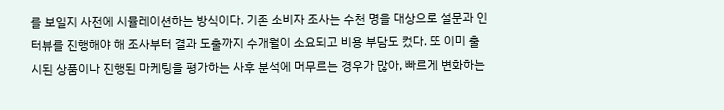를 보일지 사전에 시뮬레이션하는 방식이다. 기존 소비자 조사는 수천 명을 대상으로 설문과 인터뷰를 진행해야 해 조사부터 결과 도출까지 수개월이 소요되고 비용 부담도 컸다. 또 이미 출시된 상품이나 진행된 마케팅을 평가하는 사후 분석에 머무르는 경우가 많아, 빠르게 변화하는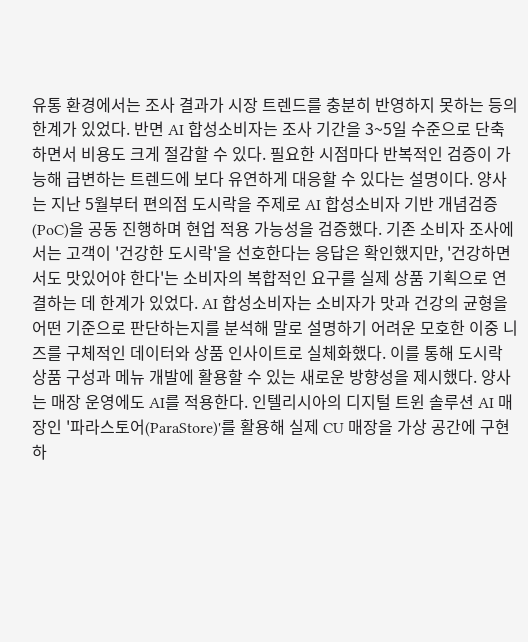유통 환경에서는 조사 결과가 시장 트렌드를 충분히 반영하지 못하는 등의 한계가 있었다. 반면 AI 합성소비자는 조사 기간을 3~5일 수준으로 단축하면서 비용도 크게 절감할 수 있다. 필요한 시점마다 반복적인 검증이 가능해 급변하는 트렌드에 보다 유연하게 대응할 수 있다는 설명이다. 양사는 지난 5월부터 편의점 도시락을 주제로 AI 합성소비자 기반 개념검증(PoC)을 공동 진행하며 현업 적용 가능성을 검증했다. 기존 소비자 조사에서는 고객이 '건강한 도시락'을 선호한다는 응답은 확인했지만, '건강하면서도 맛있어야 한다'는 소비자의 복합적인 요구를 실제 상품 기획으로 연결하는 데 한계가 있었다. AI 합성소비자는 소비자가 맛과 건강의 균형을 어떤 기준으로 판단하는지를 분석해 말로 설명하기 어려운 모호한 이중 니즈를 구체적인 데이터와 상품 인사이트로 실체화했다. 이를 통해 도시락 상품 구성과 메뉴 개발에 활용할 수 있는 새로운 방향성을 제시했다. 양사는 매장 운영에도 AI를 적용한다. 인텔리시아의 디지털 트윈 솔루션 AI 매장인 '파라스토어(ParaStore)'를 활용해 실제 CU 매장을 가상 공간에 구현하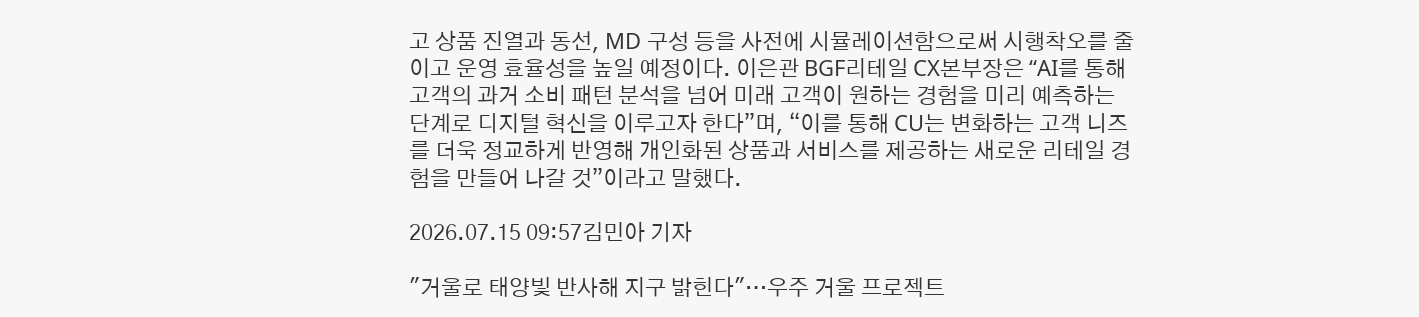고 상품 진열과 동선, MD 구성 등을 사전에 시뮬레이션함으로써 시행착오를 줄이고 운영 효율성을 높일 예정이다. 이은관 BGF리테일 CX본부장은 “AI를 통해 고객의 과거 소비 패턴 분석을 넘어 미래 고객이 원하는 경험을 미리 예측하는 단계로 디지털 혁신을 이루고자 한다”며, “이를 통해 CU는 변화하는 고객 니즈를 더욱 정교하게 반영해 개인화된 상품과 서비스를 제공하는 새로운 리테일 경험을 만들어 나갈 것”이라고 말했다.

2026.07.15 09:57김민아 기자

"거울로 태양빛 반사해 지구 밝힌다"…우주 거울 프로젝트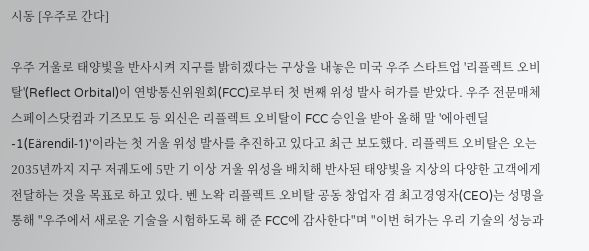시동 [우주로 간다]

우주 거울로 태양빛을 반사시켜 지구를 밝히겠다는 구상을 내놓은 미국 우주 스타트업 '리플렉트 오비탈'(Reflect Orbital)이 연방통신위원회(FCC)로부터 첫 번째 위성 발사 허가를 받았다. 우주 전문매체 스페이스닷컴과 기즈모도 등 외신은 리플렉트 오비탈이 FCC 승인을 받아 올해 말 '에아렌딜-1(Eärendil-1)'이라는 첫 거울 위성 발사를 추진하고 있다고 최근 보도했다. 리플렉트 오비탈은 오는 2035년까지 지구 저궤도에 5만 기 이상 거울 위성을 배치해 반사된 태양빛을 지상의 다양한 고객에게 전달하는 것을 목표로 하고 있다. 벤 노왁 리플렉트 오비탈 공동 창업자 겸 최고경영자(CEO)는 성명을 통해 "우주에서 새로운 기술을 시험하도록 해 준 FCC에 감사한다"며 "이번 허가는 우리 기술의 성능과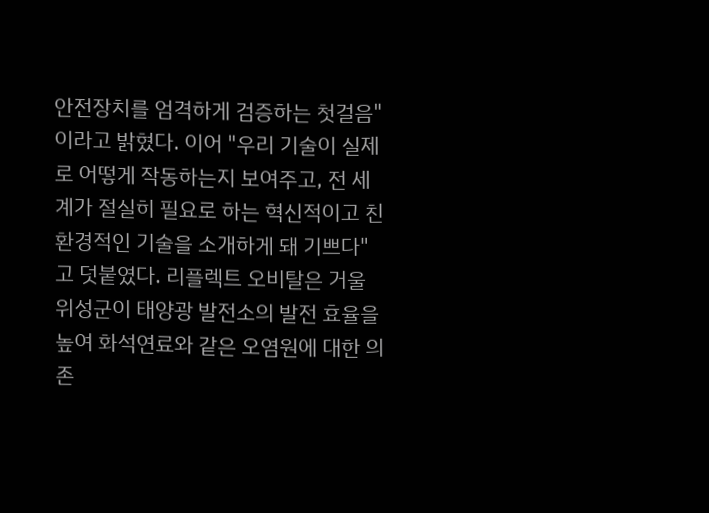안전장치를 엄격하게 검증하는 첫걸음"이라고 밝혔다. 이어 "우리 기술이 실제로 어떻게 작동하는지 보여주고, 전 세계가 절실히 필요로 하는 혁신적이고 친환경적인 기술을 소개하게 돼 기쁘다"고 덧붙였다. 리플렉트 오비탈은 거울 위성군이 태양광 발전소의 발전 효율을 높여 화석연료와 같은 오염원에 대한 의존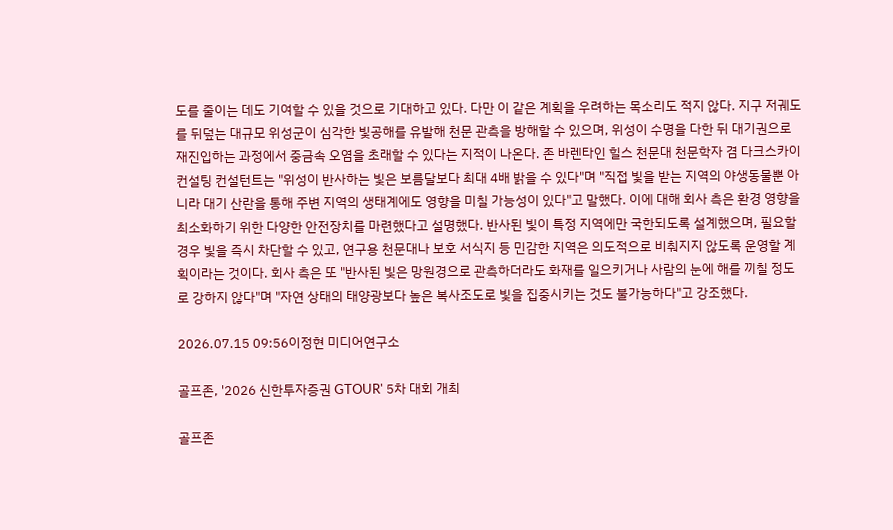도를 줄이는 데도 기여할 수 있을 것으로 기대하고 있다. 다만 이 같은 계획을 우려하는 목소리도 적지 않다. 지구 저궤도를 뒤덮는 대규모 위성군이 심각한 빛공해를 유발해 천문 관측을 방해할 수 있으며, 위성이 수명을 다한 뒤 대기권으로 재진입하는 과정에서 중금속 오염을 초래할 수 있다는 지적이 나온다. 존 바렌타인 힐스 천문대 천문학자 겸 다크스카이 컨설팅 컨설턴트는 "위성이 반사하는 빛은 보름달보다 최대 4배 밝을 수 있다"며 "직접 빛을 받는 지역의 야생동물뿐 아니라 대기 산란을 통해 주변 지역의 생태계에도 영향을 미칠 가능성이 있다"고 말했다. 이에 대해 회사 측은 환경 영향을 최소화하기 위한 다양한 안전장치를 마련했다고 설명했다. 반사된 빛이 특정 지역에만 국한되도록 설계했으며, 필요할 경우 빛을 즉시 차단할 수 있고, 연구용 천문대나 보호 서식지 등 민감한 지역은 의도적으로 비춰지지 않도록 운영할 계획이라는 것이다. 회사 측은 또 "반사된 빛은 망원경으로 관측하더라도 화재를 일으키거나 사람의 눈에 해를 끼칠 정도로 강하지 않다"며 "자연 상태의 태양광보다 높은 복사조도로 빛을 집중시키는 것도 불가능하다"고 강조했다.

2026.07.15 09:56이정현 미디어연구소

골프존, '2026 신한투자증권 GTOUR' 5차 대회 개최

골프존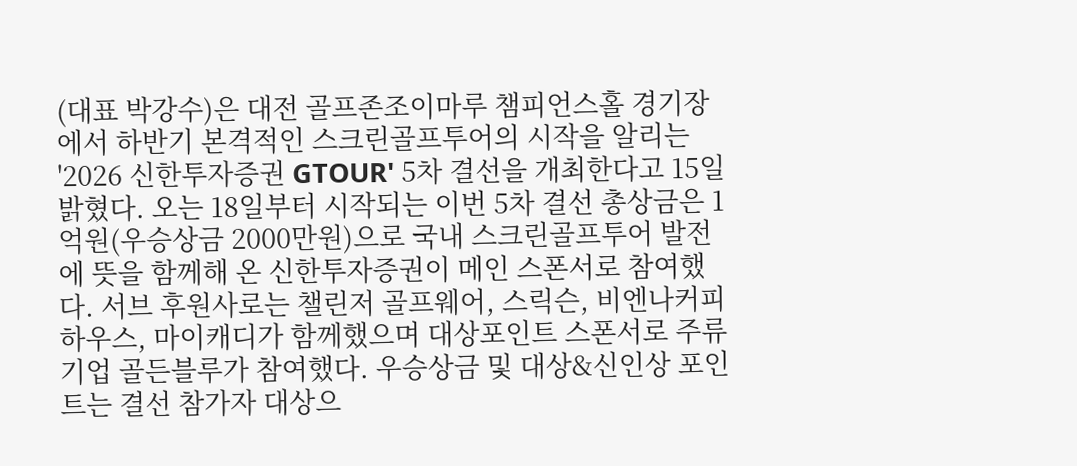(대표 박강수)은 대전 골프존조이마루 챔피언스홀 경기장에서 하반기 본격적인 스크린골프투어의 시작을 알리는 '2026 신한투자증권 GTOUR' 5차 결선을 개최한다고 15일 밝혔다. 오는 18일부터 시작되는 이번 5차 결선 총상금은 1억원(우승상금 2000만원)으로 국내 스크린골프투어 발전에 뜻을 함께해 온 신한투자증권이 메인 스폰서로 참여했다. 서브 후원사로는 챌린저 골프웨어, 스릭슨, 비엔나커피하우스, 마이캐디가 함께했으며 대상포인트 스폰서로 주류기업 골든블루가 참여했다. 우승상금 및 대상&신인상 포인트는 결선 참가자 대상으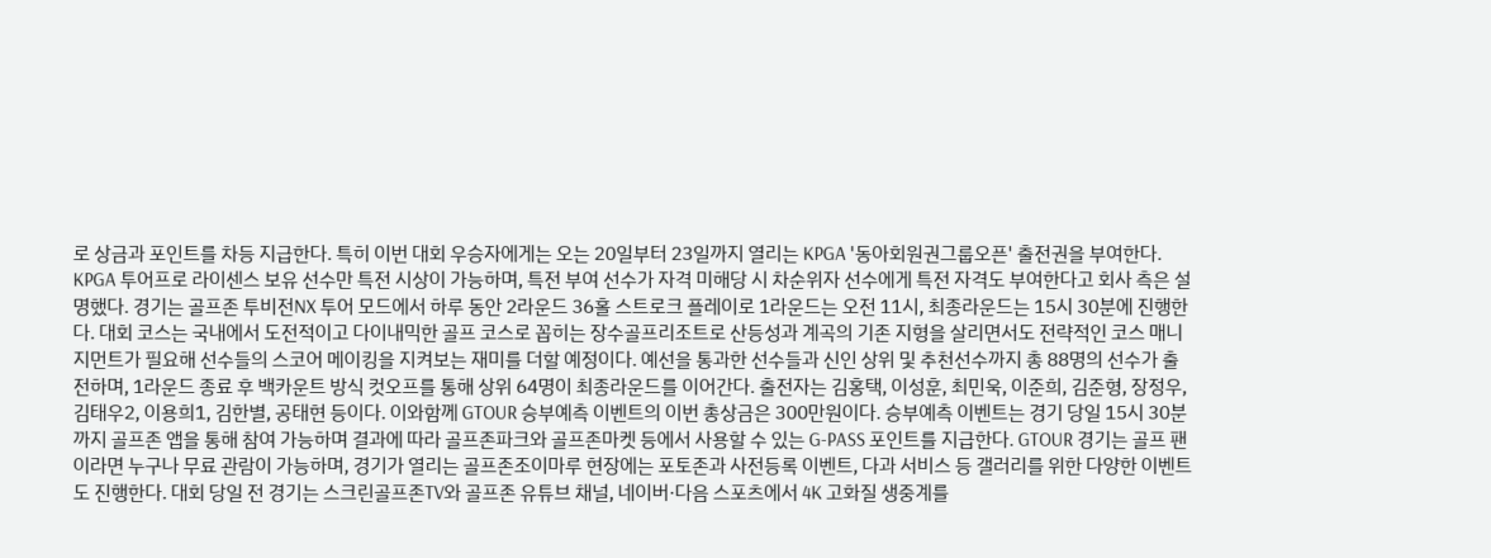로 상금과 포인트를 차등 지급한다. 특히 이번 대회 우승자에게는 오는 20일부터 23일까지 열리는 KPGA '동아회원권그룹오픈' 출전권을 부여한다. KPGA 투어프로 라이센스 보유 선수만 특전 시상이 가능하며, 특전 부여 선수가 자격 미해당 시 차순위자 선수에게 특전 자격도 부여한다고 회사 측은 설명했다. 경기는 골프존 투비전NX 투어 모드에서 하루 동안 2라운드 36홀 스트로크 플레이로 1라운드는 오전 11시, 최종라운드는 15시 30분에 진행한다. 대회 코스는 국내에서 도전적이고 다이내믹한 골프 코스로 꼽히는 장수골프리조트로 산등성과 계곡의 기존 지형을 살리면서도 전략적인 코스 매니지먼트가 필요해 선수들의 스코어 메이킹을 지켜보는 재미를 더할 예정이다. 예선을 통과한 선수들과 신인 상위 및 추천선수까지 총 88명의 선수가 출전하며, 1라운드 종료 후 백카운트 방식 컷오프를 통해 상위 64명이 최종라운드를 이어간다. 출전자는 김홍택, 이성훈, 최민욱, 이준희, 김준형, 장정우, 김태우2, 이용희1, 김한별, 공태현 등이다. 이와함께 GTOUR 승부예측 이벤트의 이번 총상금은 300만원이다. 승부예측 이벤트는 경기 당일 15시 30분까지 골프존 앱을 통해 참여 가능하며 결과에 따라 골프존파크와 골프존마켓 등에서 사용할 수 있는 G-PASS 포인트를 지급한다. GTOUR 경기는 골프 팬이라면 누구나 무료 관람이 가능하며, 경기가 열리는 골프존조이마루 현장에는 포토존과 사전등록 이벤트, 다과 서비스 등 갤러리를 위한 다양한 이벤트도 진행한다. 대회 당일 전 경기는 스크린골프존TV와 골프존 유튜브 채널, 네이버·다음 스포츠에서 4K 고화질 생중계를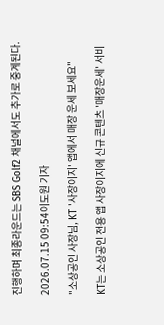진행하며 최종라운드는 SBS Golf2 채널에서도 추가로 중계된다.

2026.07.15 09:54이도원 기자

"소상공인 사장님, KT '사장이지' 앱에서 매장 운세 보세요"

KT는 소상공인 전용 앱 사장이지에 신규 콘텐츠 '매장운세' 서비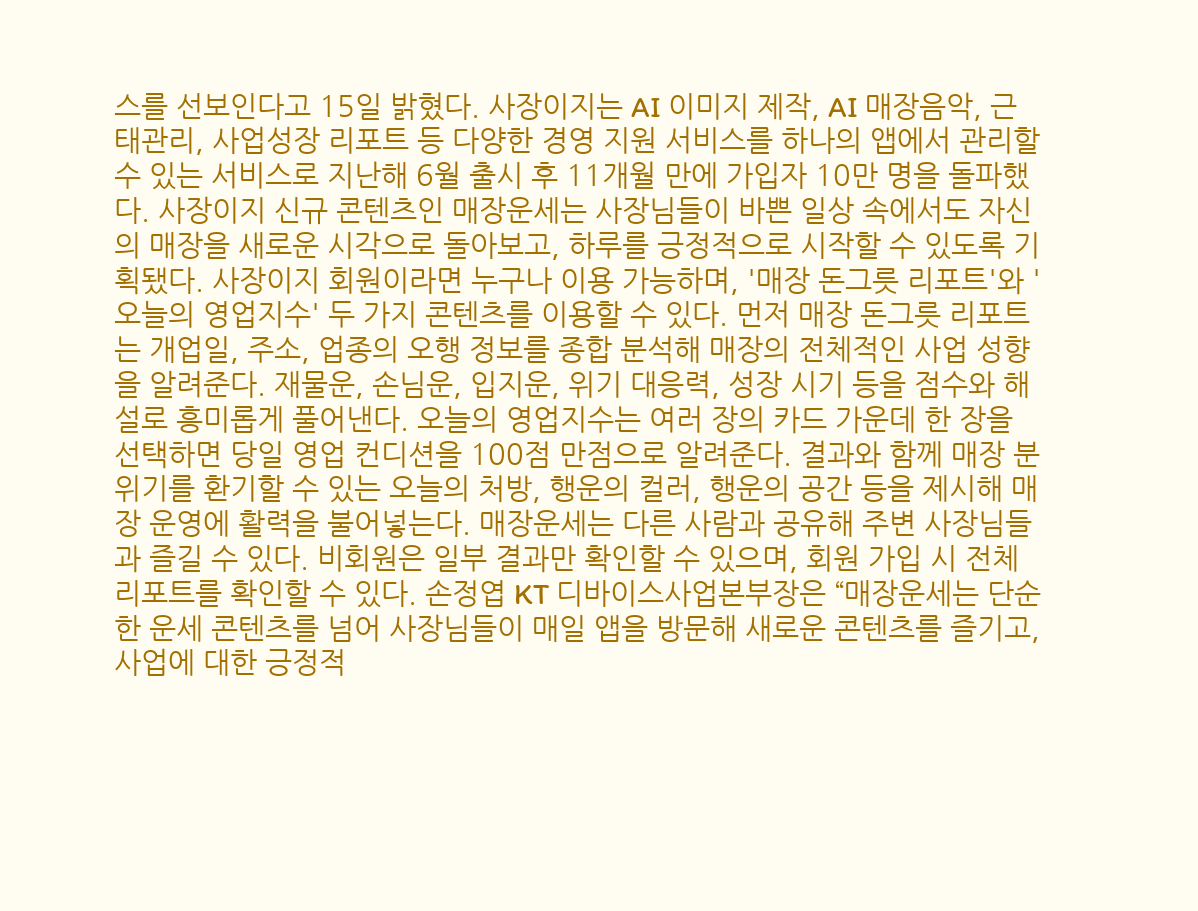스를 선보인다고 15일 밝혔다. 사장이지는 AI 이미지 제작, AI 매장음악, 근태관리, 사업성장 리포트 등 다양한 경영 지원 서비스를 하나의 앱에서 관리할 수 있는 서비스로 지난해 6월 출시 후 11개월 만에 가입자 10만 명을 돌파했다. 사장이지 신규 콘텐츠인 매장운세는 사장님들이 바쁜 일상 속에서도 자신의 매장을 새로운 시각으로 돌아보고, 하루를 긍정적으로 시작할 수 있도록 기획됐다. 사장이지 회원이라면 누구나 이용 가능하며, '매장 돈그릇 리포트'와 '오늘의 영업지수' 두 가지 콘텐츠를 이용할 수 있다. 먼저 매장 돈그릇 리포트는 개업일, 주소, 업종의 오행 정보를 종합 분석해 매장의 전체적인 사업 성향을 알려준다. 재물운, 손님운, 입지운, 위기 대응력, 성장 시기 등을 점수와 해설로 흥미롭게 풀어낸다. 오늘의 영업지수는 여러 장의 카드 가운데 한 장을 선택하면 당일 영업 컨디션을 100점 만점으로 알려준다. 결과와 함께 매장 분위기를 환기할 수 있는 오늘의 처방, 행운의 컬러, 행운의 공간 등을 제시해 매장 운영에 활력을 불어넣는다. 매장운세는 다른 사람과 공유해 주변 사장님들과 즐길 수 있다. 비회원은 일부 결과만 확인할 수 있으며, 회원 가입 시 전체 리포트를 확인할 수 있다. 손정엽 KT 디바이스사업본부장은 “매장운세는 단순한 운세 콘텐츠를 넘어 사장님들이 매일 앱을 방문해 새로운 콘텐츠를 즐기고, 사업에 대한 긍정적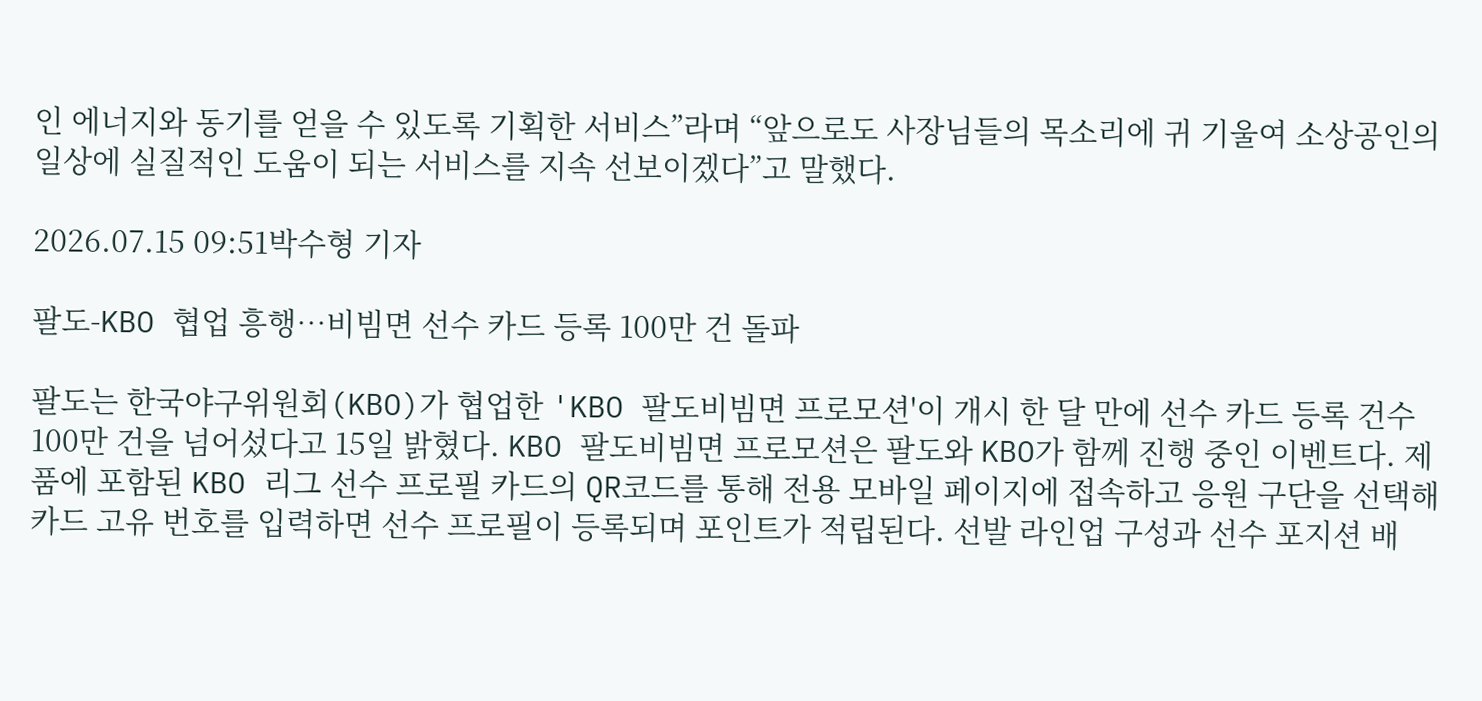인 에너지와 동기를 얻을 수 있도록 기획한 서비스”라며 “앞으로도 사장님들의 목소리에 귀 기울여 소상공인의 일상에 실질적인 도움이 되는 서비스를 지속 선보이겠다”고 말했다.

2026.07.15 09:51박수형 기자

팔도-KBO 협업 흥행…비빔면 선수 카드 등록 100만 건 돌파

팔도는 한국야구위원회(KBO)가 협업한 'KBO 팔도비빔면 프로모션'이 개시 한 달 만에 선수 카드 등록 건수 100만 건을 넘어섰다고 15일 밝혔다. KBO 팔도비빔면 프로모션은 팔도와 KBO가 함께 진행 중인 이벤트다. 제품에 포함된 KBO 리그 선수 프로필 카드의 QR코드를 통해 전용 모바일 페이지에 접속하고 응원 구단을 선택해 카드 고유 번호를 입력하면 선수 프로필이 등록되며 포인트가 적립된다. 선발 라인업 구성과 선수 포지션 배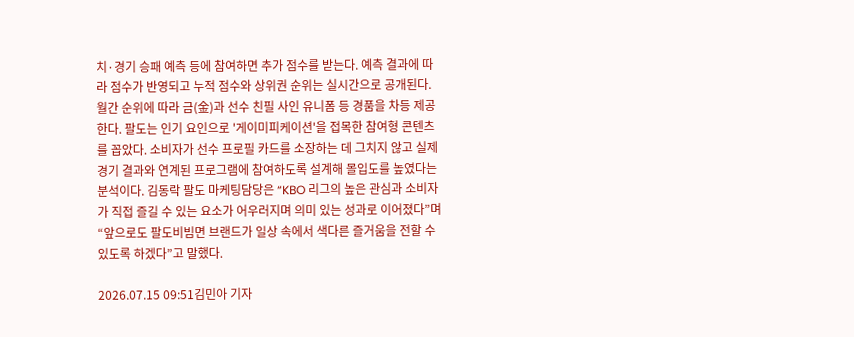치·경기 승패 예측 등에 참여하면 추가 점수를 받는다. 예측 결과에 따라 점수가 반영되고 누적 점수와 상위권 순위는 실시간으로 공개된다. 월간 순위에 따라 금(金)과 선수 친필 사인 유니폼 등 경품을 차등 제공한다. 팔도는 인기 요인으로 '게이미피케이션'을 접목한 참여형 콘텐츠를 꼽았다. 소비자가 선수 프로필 카드를 소장하는 데 그치지 않고 실제 경기 결과와 연계된 프로그램에 참여하도록 설계해 몰입도를 높였다는 분석이다. 김동락 팔도 마케팅담당은 “KBO 리그의 높은 관심과 소비자가 직접 즐길 수 있는 요소가 어우러지며 의미 있는 성과로 이어졌다”며 “앞으로도 팔도비빔면 브랜드가 일상 속에서 색다른 즐거움을 전할 수 있도록 하겠다”고 말했다.

2026.07.15 09:51김민아 기자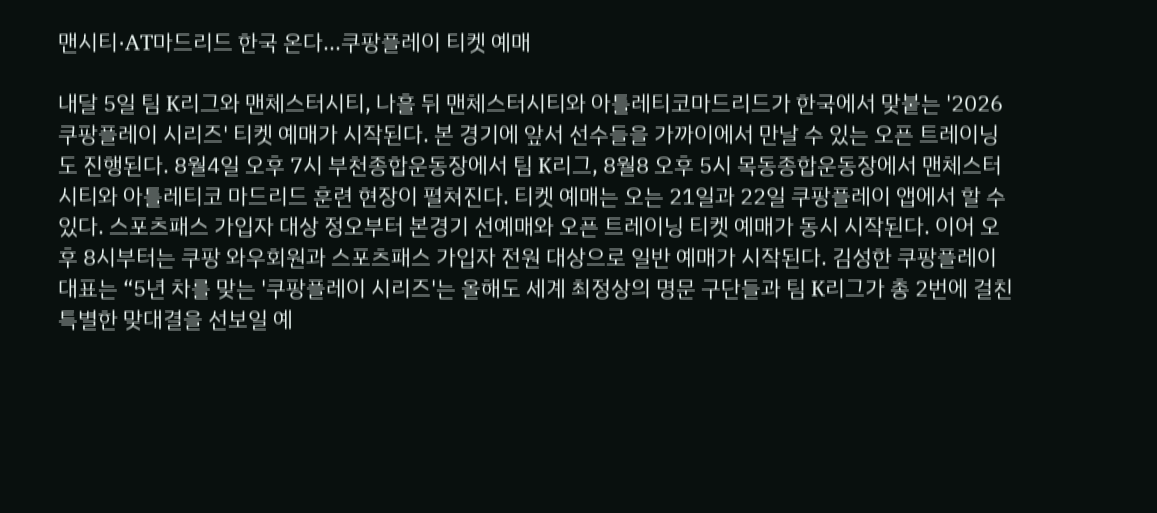맨시티·AT마드리드 한국 온다...쿠팡플레이 티켓 예매

내달 5일 팀 K리그와 맨체스터시티, 나흘 뒤 맨체스터시티와 아틀레티코마드리드가 한국에서 맞붙는 '2026 쿠팡플레이 시리즈' 티켓 예매가 시작된다. 본 경기에 앞서 선수들을 가까이에서 만날 수 있는 오픈 트레이닝도 진행된다. 8월4일 오후 7시 부천종합운동장에서 팀 K리그, 8월8 오후 5시 목동종합운동장에서 맨체스터시티와 아틀레티코 마드리드 훈련 현장이 펼쳐진다. 티켓 예매는 오는 21일과 22일 쿠팡플레이 앱에서 할 수 있다. 스포츠패스 가입자 대상 정오부터 본경기 선예매와 오픈 트레이닝 티켓 예매가 동시 시작된다. 이어 오후 8시부터는 쿠팡 와우회원과 스포츠패스 가입자 전원 대상으로 일반 예매가 시작된다. 김성한 쿠팡플레이 대표는 “5년 차를 맞는 '쿠팡플레이 시리즈'는 올해도 세계 최정상의 명문 구단들과 팀 K리그가 총 2번에 걸친 특별한 맞대결을 선보일 예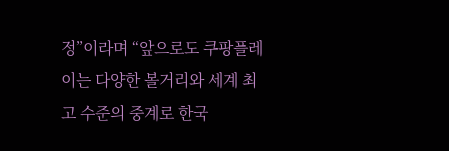정”이라며 “앞으로도 쿠팡플레이는 다양한 볼거리와 세계 최고 수준의 중계로 한국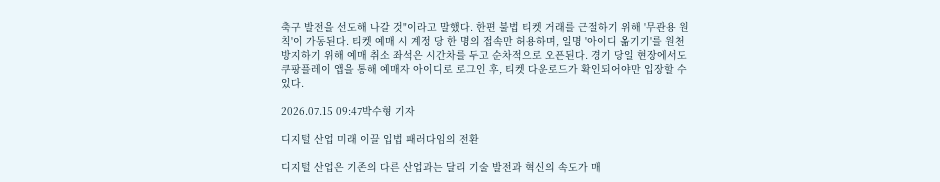축구 발전을 선도해 나갈 것"이라고 말했다. 한편 불법 티켓 거래를 근절하기 위해 '무관용 원칙'이 가동된다. 티켓 예매 시 계정 당 한 명의 접속만 허용하며, 일명 '아이디 옮기기'를 원천 방지하기 위해 예매 취소 좌석은 시간차를 두고 순차적으로 오픈된다. 경기 당일 현장에서도 쿠팡플레이 앱을 통해 예매자 아이디로 로그인 후, 티켓 다운로드가 확인되어야만 입장할 수 있다.

2026.07.15 09:47박수형 기자

디지털 산업 미래 이끌 입법 패러다임의 전환

디지털 산업은 기존의 다른 산업과는 달리 기술 발전과 혁신의 속도가 매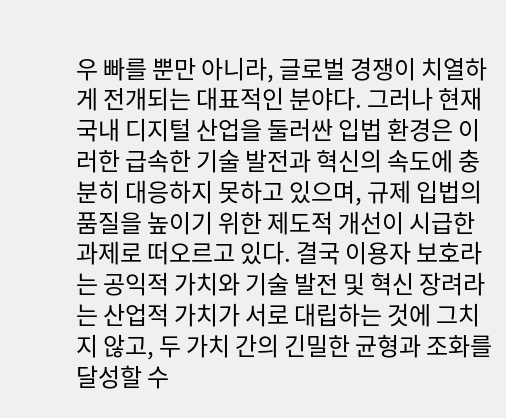우 빠를 뿐만 아니라, 글로벌 경쟁이 치열하게 전개되는 대표적인 분야다. 그러나 현재 국내 디지털 산업을 둘러싼 입법 환경은 이러한 급속한 기술 발전과 혁신의 속도에 충분히 대응하지 못하고 있으며, 규제 입법의 품질을 높이기 위한 제도적 개선이 시급한 과제로 떠오르고 있다. 결국 이용자 보호라는 공익적 가치와 기술 발전 및 혁신 장려라는 산업적 가치가 서로 대립하는 것에 그치지 않고, 두 가치 간의 긴밀한 균형과 조화를 달성할 수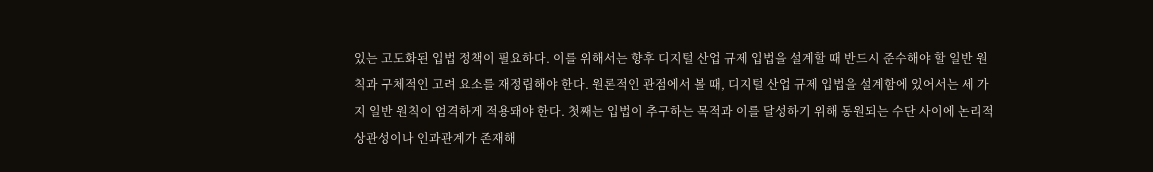있는 고도화된 입법 정책이 필요하다. 이를 위해서는 향후 디지털 산업 규제 입법을 설계할 때 반드시 준수해야 할 일반 원칙과 구체적인 고려 요소를 재정립해야 한다. 원론적인 관점에서 볼 때, 디지털 산업 규제 입법을 설계함에 있어서는 세 가지 일반 원칙이 엄격하게 적용돼야 한다. 첫째는 입법이 추구하는 목적과 이를 달성하기 위해 동원되는 수단 사이에 논리적 상관성이나 인과관계가 존재해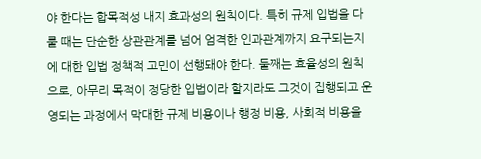야 한다는 합목적성 내지 효과성의 원칙이다. 특히 규제 입법을 다룰 때는 단순한 상관관계를 넘어 엄격한 인과관계까지 요구되는지에 대한 입법 정책적 고민이 선행돼야 한다. 둘째는 효율성의 원칙으로, 아무리 목적이 정당한 입법이라 할지라도 그것이 집행되고 운영되는 과정에서 막대한 규제 비용이나 행정 비용, 사회적 비용을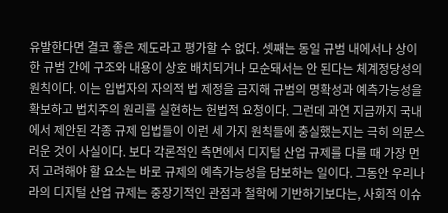유발한다면 결코 좋은 제도라고 평가할 수 없다. 셋째는 동일 규범 내에서나 상이한 규범 간에 구조와 내용이 상호 배치되거나 모순돼서는 안 된다는 체계정당성의 원칙이다. 이는 입법자의 자의적 법 제정을 금지해 규범의 명확성과 예측가능성을 확보하고 법치주의 원리를 실현하는 헌법적 요청이다. 그런데 과연 지금까지 국내에서 제안된 각종 규제 입법들이 이런 세 가지 원칙들에 충실했는지는 극히 의문스러운 것이 사실이다. 보다 각론적인 측면에서 디지털 산업 규제를 다룰 때 가장 먼저 고려해야 할 요소는 바로 규제의 예측가능성을 담보하는 일이다. 그동안 우리나라의 디지털 산업 규제는 중장기적인 관점과 철학에 기반하기보다는, 사회적 이슈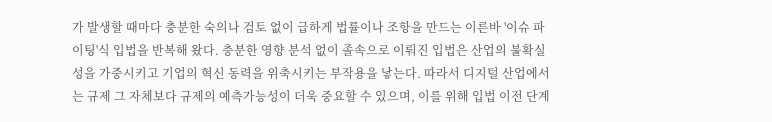가 발생할 때마다 충분한 숙의나 검토 없이 급하게 법률이나 조항을 만드는 이른바 '이슈 파이팅'식 입법을 반복해 왔다. 충분한 영향 분석 없이 졸속으로 이뤄진 입법은 산업의 불확실성을 가중시키고 기업의 혁신 동력을 위축시키는 부작용을 낳는다. 따라서 디지털 산업에서는 규제 그 자체보다 규제의 예측가능성이 더욱 중요할 수 있으며, 이를 위해 입법 이전 단계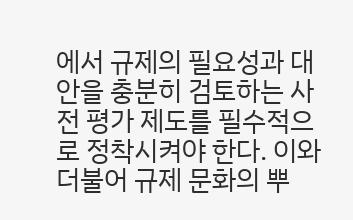에서 규제의 필요성과 대안을 충분히 검토하는 사전 평가 제도를 필수적으로 정착시켜야 한다. 이와 더불어 규제 문화의 뿌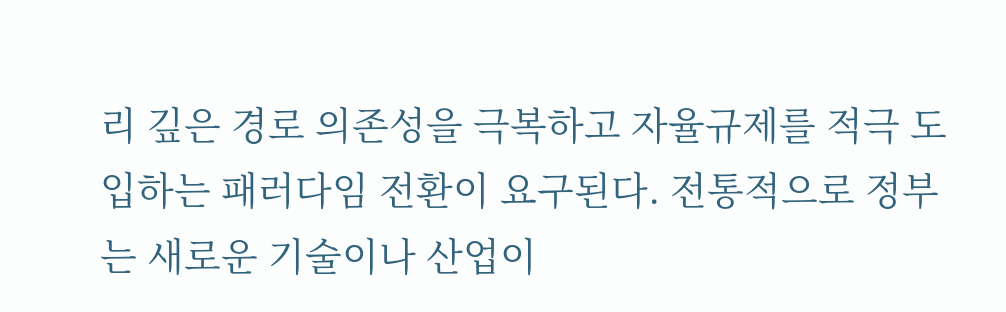리 깊은 경로 의존성을 극복하고 자율규제를 적극 도입하는 패러다임 전환이 요구된다. 전통적으로 정부는 새로운 기술이나 산업이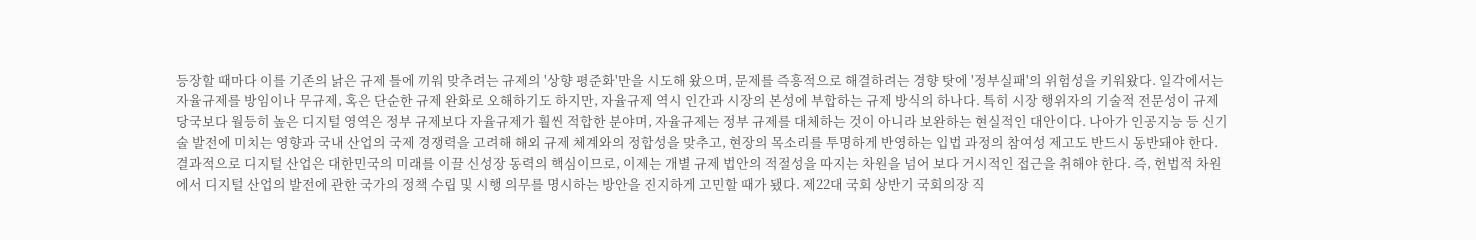등장할 때마다 이를 기존의 낡은 규제 틀에 끼워 맞추려는 규제의 '상향 평준화'만을 시도해 왔으며, 문제를 즉흥적으로 해결하려는 경향 탓에 '정부실패'의 위험성을 키워왔다. 일각에서는 자율규제를 방임이나 무규제, 혹은 단순한 규제 완화로 오해하기도 하지만, 자율규제 역시 인간과 시장의 본성에 부합하는 규제 방식의 하나다. 특히 시장 행위자의 기술적 전문성이 규제 당국보다 월등히 높은 디지털 영역은 정부 규제보다 자율규제가 훨씬 적합한 분야며, 자율규제는 정부 규제를 대체하는 것이 아니라 보완하는 현실적인 대안이다. 나아가 인공지능 등 신기술 발전에 미치는 영향과 국내 산업의 국제 경쟁력을 고려해 해외 규제 체계와의 정합성을 맞추고, 현장의 목소리를 투명하게 반영하는 입법 과정의 참여성 제고도 반드시 동반돼야 한다. 결과적으로 디지털 산업은 대한민국의 미래를 이끌 신성장 동력의 핵심이므로, 이제는 개별 규제 법안의 적절성을 따지는 차원을 넘어 보다 거시적인 접근을 취해야 한다. 즉, 헌법적 차원에서 디지털 산업의 발전에 관한 국가의 정책 수립 및 시행 의무를 명시하는 방안을 진지하게 고민할 때가 됐다. 제22대 국회 상반기 국회의장 직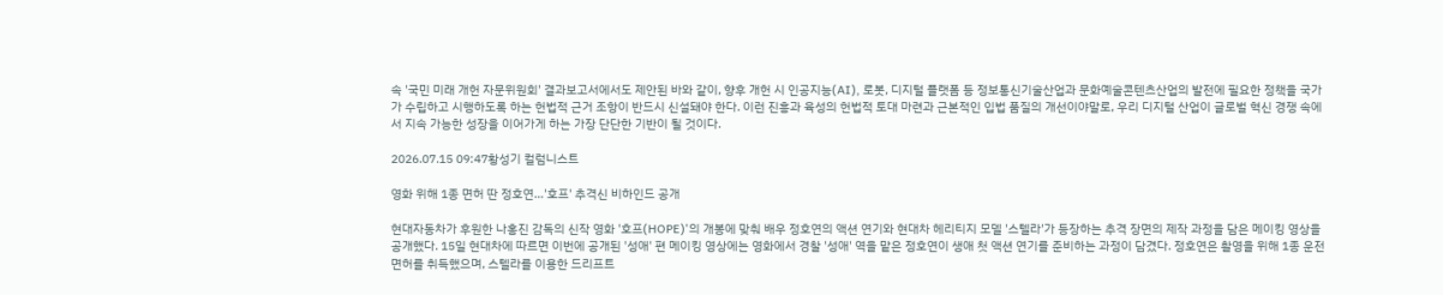속 '국민 미래 개헌 자문위원회' 결과보고서에서도 제안된 바와 같이, 향후 개헌 시 인공지능(AI), 로봇, 디지털 플랫폼 등 정보통신기술산업과 문화예술콘텐츠산업의 발전에 필요한 정책을 국가가 수립하고 시행하도록 하는 헌법적 근거 조항이 반드시 신설돼야 한다. 이런 진흥과 육성의 헌법적 토대 마련과 근본적인 입법 품질의 개선이야말로, 우리 디지털 산업이 글로벌 혁신 경쟁 속에서 지속 가능한 성장을 이어가게 하는 가장 단단한 기반이 될 것이다.

2026.07.15 09:47황성기 컬럼니스트

영화 위해 1종 면허 딴 정호연…'호프' 추격신 비하인드 공개

현대자동차가 후원한 나홍진 감독의 신작 영화 '호프(HOPE)'의 개봉에 맞춰 배우 정호연의 액션 연기와 현대차 헤리티지 모델 '스텔라'가 등장하는 추격 장면의 제작 과정을 담은 메이킹 영상을 공개했다. 15일 현대차에 따르면 이번에 공개된 '성애' 편 메이킹 영상에는 영화에서 경찰 '성애' 역을 맡은 정호연이 생애 첫 액션 연기를 준비하는 과정이 담겼다. 정호연은 촬영을 위해 1종 운전면허를 취득했으며, 스텔라를 이용한 드리프트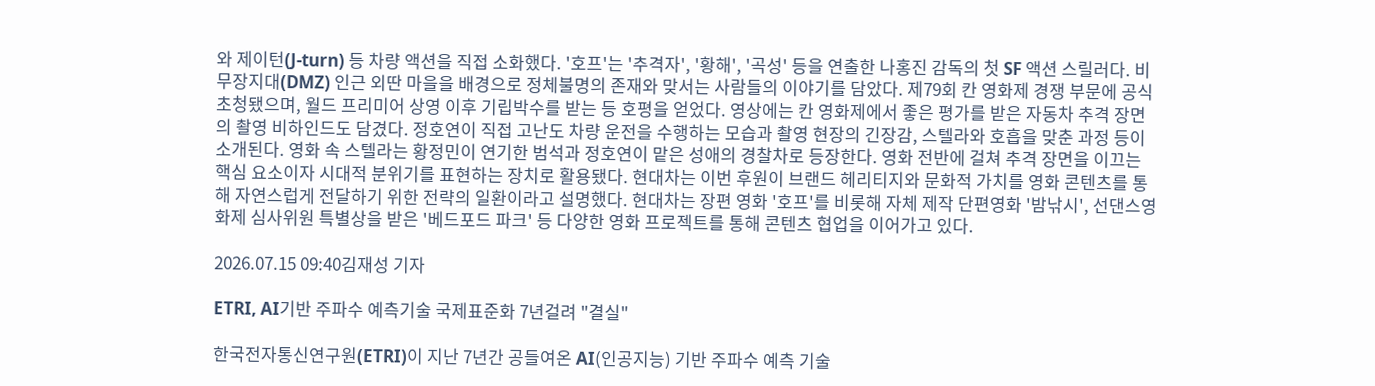와 제이턴(J-turn) 등 차량 액션을 직접 소화했다. '호프'는 '추격자', '황해', '곡성' 등을 연출한 나홍진 감독의 첫 SF 액션 스릴러다. 비무장지대(DMZ) 인근 외딴 마을을 배경으로 정체불명의 존재와 맞서는 사람들의 이야기를 담았다. 제79회 칸 영화제 경쟁 부문에 공식 초청됐으며, 월드 프리미어 상영 이후 기립박수를 받는 등 호평을 얻었다. 영상에는 칸 영화제에서 좋은 평가를 받은 자동차 추격 장면의 촬영 비하인드도 담겼다. 정호연이 직접 고난도 차량 운전을 수행하는 모습과 촬영 현장의 긴장감, 스텔라와 호흡을 맞춘 과정 등이 소개된다. 영화 속 스텔라는 황정민이 연기한 범석과 정호연이 맡은 성애의 경찰차로 등장한다. 영화 전반에 걸쳐 추격 장면을 이끄는 핵심 요소이자 시대적 분위기를 표현하는 장치로 활용됐다. 현대차는 이번 후원이 브랜드 헤리티지와 문화적 가치를 영화 콘텐츠를 통해 자연스럽게 전달하기 위한 전략의 일환이라고 설명했다. 현대차는 장편 영화 '호프'를 비롯해 자체 제작 단편영화 '밤낚시', 선댄스영화제 심사위원 특별상을 받은 '베드포드 파크' 등 다양한 영화 프로젝트를 통해 콘텐츠 협업을 이어가고 있다.

2026.07.15 09:40김재성 기자

ETRI, AI기반 주파수 예측기술 국제표준화 7년걸려 "결실"

한국전자통신연구원(ETRI)이 지난 7년간 공들여온 AI(인공지능) 기반 주파수 예측 기술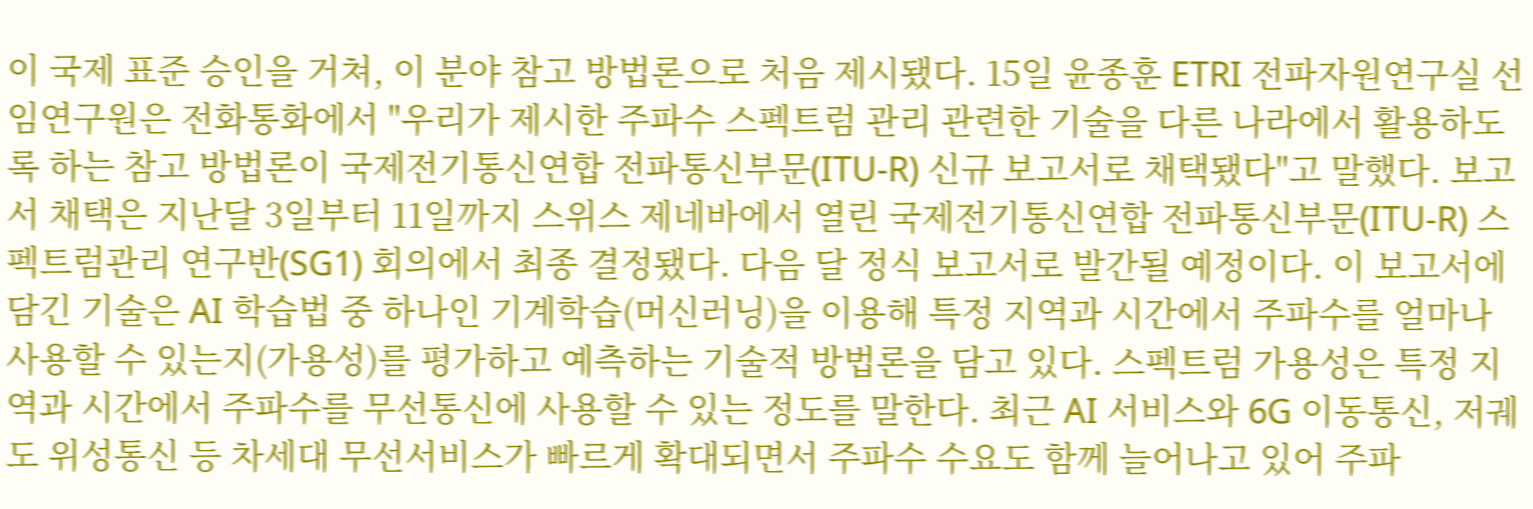이 국제 표준 승인을 거쳐, 이 분야 참고 방법론으로 처음 제시됐다. 15일 윤종훈 ETRI 전파자원연구실 선임연구원은 전화통화에서 "우리가 제시한 주파수 스펙트럼 관리 관련한 기술을 다른 나라에서 활용하도록 하는 참고 방법론이 국제전기통신연합 전파통신부문(ITU-R) 신규 보고서로 채택됐다"고 말했다. 보고서 채택은 지난달 3일부터 11일까지 스위스 제네바에서 열린 국제전기통신연합 전파통신부문(ITU-R) 스펙트럼관리 연구반(SG1) 회의에서 최종 결정됐다. 다음 달 정식 보고서로 발간될 예정이다. 이 보고서에 담긴 기술은 AI 학습법 중 하나인 기계학습(머신러닝)을 이용해 특정 지역과 시간에서 주파수를 얼마나 사용할 수 있는지(가용성)를 평가하고 예측하는 기술적 방법론을 담고 있다. 스펙트럼 가용성은 특정 지역과 시간에서 주파수를 무선통신에 사용할 수 있는 정도를 말한다. 최근 AI 서비스와 6G 이동통신, 저궤도 위성통신 등 차세대 무선서비스가 빠르게 확대되면서 주파수 수요도 함께 늘어나고 있어 주파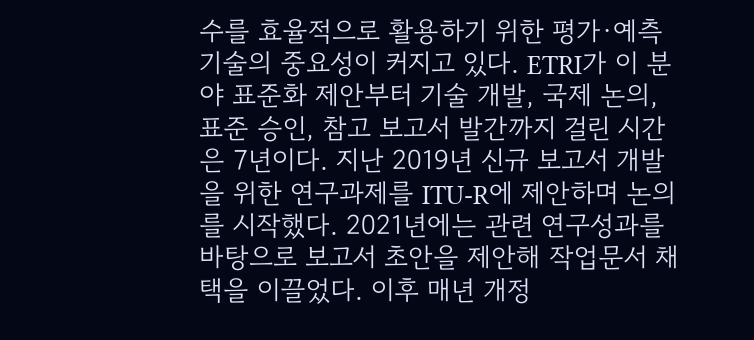수를 효율적으로 활용하기 위한 평가·예측 기술의 중요성이 커지고 있다. ETRI가 이 분야 표준화 제안부터 기술 개발, 국제 논의, 표준 승인, 참고 보고서 발간까지 걸린 시간은 7년이다. 지난 2019년 신규 보고서 개발을 위한 연구과제를 ITU-R에 제안하며 논의를 시작했다. 2021년에는 관련 연구성과를 바탕으로 보고서 초안을 제안해 작업문서 채택을 이끌었다. 이후 매년 개정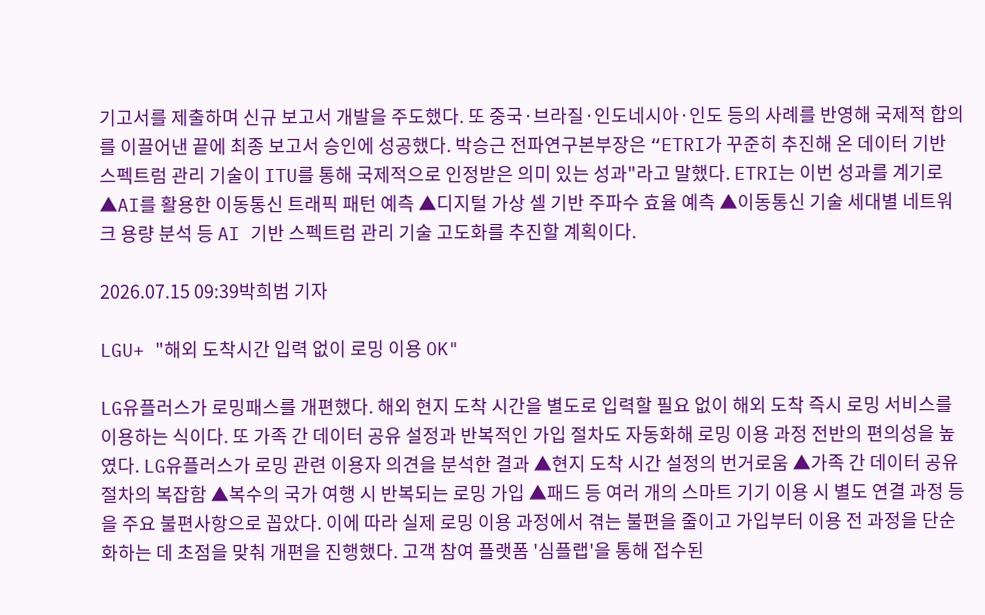기고서를 제출하며 신규 보고서 개발을 주도했다. 또 중국·브라질·인도네시아·인도 등의 사례를 반영해 국제적 합의를 이끌어낸 끝에 최종 보고서 승인에 성공했다. 박승근 전파연구본부장은 “ETRI가 꾸준히 추진해 온 데이터 기반 스펙트럼 관리 기술이 ITU를 통해 국제적으로 인정받은 의미 있는 성과"라고 말했다. ETRI는 이번 성과를 계기로 ▲AI를 활용한 이동통신 트래픽 패턴 예측 ▲디지털 가상 셀 기반 주파수 효율 예측 ▲이동통신 기술 세대별 네트워크 용량 분석 등 AI 기반 스펙트럼 관리 기술 고도화를 추진할 계획이다.

2026.07.15 09:39박희범 기자

LGU+ "해외 도착시간 입력 없이 로밍 이용 OK"

LG유플러스가 로밍패스를 개편했다. 해외 현지 도착 시간을 별도로 입력할 필요 없이 해외 도착 즉시 로밍 서비스를 이용하는 식이다. 또 가족 간 데이터 공유 설정과 반복적인 가입 절차도 자동화해 로밍 이용 과정 전반의 편의성을 높였다. LG유플러스가 로밍 관련 이용자 의견을 분석한 결과 ▲현지 도착 시간 설정의 번거로움 ▲가족 간 데이터 공유 절차의 복잡함 ▲복수의 국가 여행 시 반복되는 로밍 가입 ▲패드 등 여러 개의 스마트 기기 이용 시 별도 연결 과정 등을 주요 불편사항으로 꼽았다. 이에 따라 실제 로밍 이용 과정에서 겪는 불편을 줄이고 가입부터 이용 전 과정을 단순화하는 데 초점을 맞춰 개편을 진행했다. 고객 참여 플랫폼 '심플랩'을 통해 접수된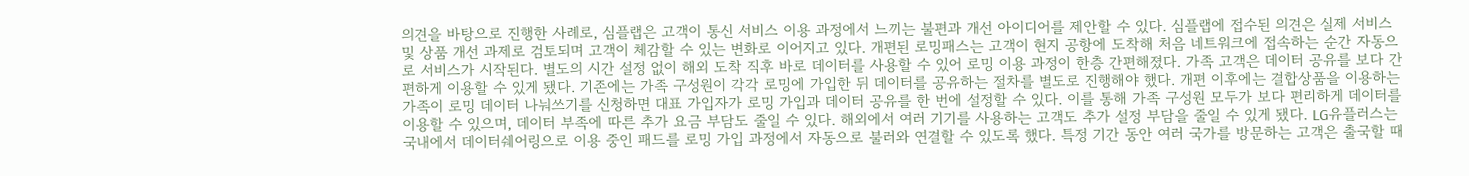의견을 바탕으로 진행한 사례로, 심플랩은 고객이 통신 서비스 이용 과정에서 느끼는 불편과 개선 아이디어를 제안할 수 있다. 심플랩에 접수된 의견은 실제 서비스 및 상품 개선 과제로 검토되며 고객이 체감할 수 있는 변화로 이어지고 있다. 개편된 로밍패스는 고객이 현지 공항에 도착해 처음 네트워크에 접속하는 순간 자동으로 서비스가 시작된다. 별도의 시간 설정 없이 해외 도착 직후 바로 데이터를 사용할 수 있어 로밍 이용 과정이 한층 간편해졌다. 가족 고객은 데이터 공유를 보다 간편하게 이용할 수 있게 됐다. 기존에는 가족 구성원이 각각 로밍에 가입한 뒤 데이터를 공유하는 절차를 별도로 진행해야 했다. 개편 이후에는 결합상품을 이용하는 가족이 로밍 데이터 나눠쓰기를 신청하면 대표 가입자가 로밍 가입과 데이터 공유를 한 번에 설정할 수 있다. 이를 통해 가족 구성원 모두가 보다 편리하게 데이터를 이용할 수 있으며, 데이터 부족에 따른 추가 요금 부담도 줄일 수 있다. 해외에서 여러 기기를 사용하는 고객도 추가 설정 부담을 줄일 수 있게 됐다. LG유플러스는 국내에서 데이터쉐어링으로 이용 중인 패드를 로밍 가입 과정에서 자동으로 불러와 연결할 수 있도록 했다. 특정 기간 동안 여러 국가를 방문하는 고객은 출국할 때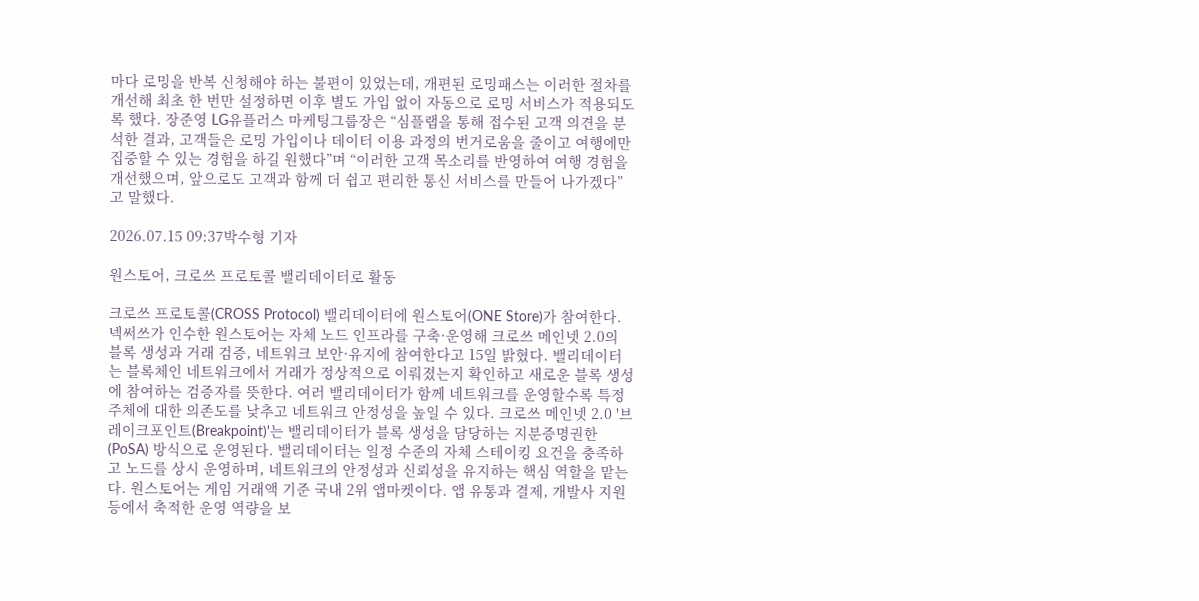마다 로밍을 반복 신청해야 하는 불편이 있었는데, 개편된 로밍패스는 이러한 절차를 개선해 최초 한 번만 설정하면 이후 별도 가입 없이 자동으로 로밍 서비스가 적용되도록 했다. 장준영 LG유플러스 마케팅그룹장은 “심플랩을 통해 접수된 고객 의견을 분석한 결과, 고객들은 로밍 가입이나 데이터 이용 과정의 번거로움을 줄이고 여행에만 집중할 수 있는 경험을 하길 원했다”며 “이러한 고객 목소리를 반영하여 여행 경험을 개선했으며, 앞으로도 고객과 함께 더 쉽고 편리한 통신 서비스를 만들어 나가겠다”고 말했다.

2026.07.15 09:37박수형 기자

원스토어, 크로쓰 프로토콜 밸리데이터로 활동

크로쓰 프로토콜(CROSS Protocol) 밸리데이터에 원스토어(ONE Store)가 참여한다. 넥써쓰가 인수한 원스토어는 자체 노드 인프라를 구축·운영해 크로쓰 메인넷 2.0의 블록 생성과 거래 검증, 네트워크 보안·유지에 참여한다고 15일 밝혔다. 밸리데이터는 블록체인 네트워크에서 거래가 정상적으로 이뤄졌는지 확인하고 새로운 블록 생성에 참여하는 검증자를 뜻한다. 여러 밸리데이터가 함께 네트워크를 운영할수록 특정 주체에 대한 의존도를 낮추고 네트워크 안정성을 높일 수 있다. 크로쓰 메인넷 2.0 '브레이크포인트(Breakpoint)'는 밸리데이터가 블록 생성을 담당하는 지분증명권한(PoSA) 방식으로 운영된다. 밸리데이터는 일정 수준의 자체 스테이킹 요건을 충족하고 노드를 상시 운영하며, 네트워크의 안정성과 신뢰성을 유지하는 핵심 역할을 맡는다. 원스토어는 게임 거래액 기준 국내 2위 앱마켓이다. 앱 유통과 결제, 개발사 지원 등에서 축적한 운영 역량을 보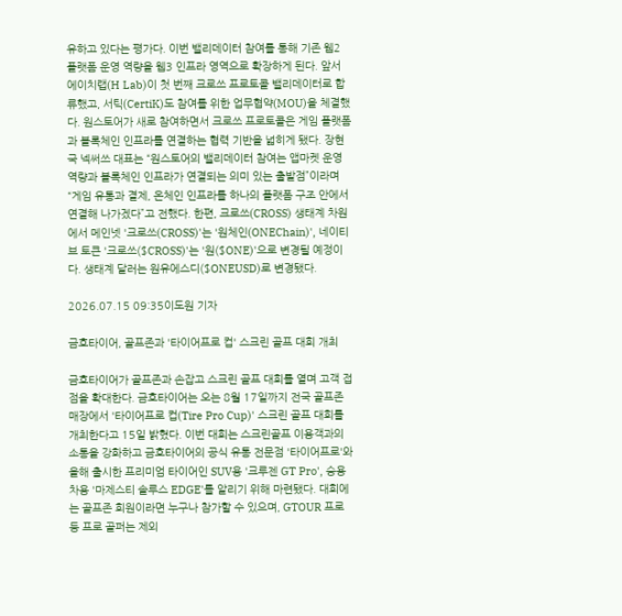유하고 있다는 평가다. 이번 밸리데이터 참여를 통해 기존 웹2 플랫폼 운영 역량을 웹3 인프라 영역으로 확장하게 된다. 앞서 에이치랩(H Lab)이 첫 번째 크로쓰 프로토콜 밸리데이터로 합류했고, 서틱(CertiK)도 참여를 위한 업무협약(MOU)을 체결했다. 원스토어가 새로 참여하면서 크로쓰 프로토콜은 게임 플랫폼과 블록체인 인프라를 연결하는 협력 기반을 넓히게 됐다. 장현국 넥써쓰 대표는 “원스토어의 밸리데이터 참여는 앱마켓 운영 역량과 블록체인 인프라가 연결되는 의미 있는 출발점”이라며 “게임 유통과 결제, 온체인 인프라를 하나의 플랫폼 구조 안에서 연결해 나가겠다”고 전했다. 한편, 크로쓰(CROSS) 생태계 차원에서 메인넷 '크로쓰(CROSS)'는 '원체인(ONEChain)', 네이티브 토큰 '크로쓰($CROSS)'는 '원($ONE)'으로 변경될 예정이다. 생태계 달러는 원유에스디($ONEUSD)로 변경됐다.

2026.07.15 09:35이도원 기자

금호타이어, 골프존과 '타이어프로 컵' 스크린 골프 대회 개최

금호타이어가 골프존과 손잡고 스크린 골프 대회를 열며 고객 접점을 확대한다. 금호타이어는 오는 8월 17일까지 전국 골프존 매장에서 '타이어프로 컵(Tire Pro Cup)' 스크린 골프 대회를 개최한다고 15일 밝혔다. 이번 대회는 스크린골프 이용객과의 소통을 강화하고 금호타이어의 공식 유통 전문점 '타이어프로'와 올해 출시한 프리미엄 타이어인 SUV용 '크루젠 GT Pro', 승용차용 '마제스티 솔루스 EDGE'를 알리기 위해 마련됐다. 대회에는 골프존 회원이라면 누구나 참가할 수 있으며, GTOUR 프로 등 프로 골퍼는 제외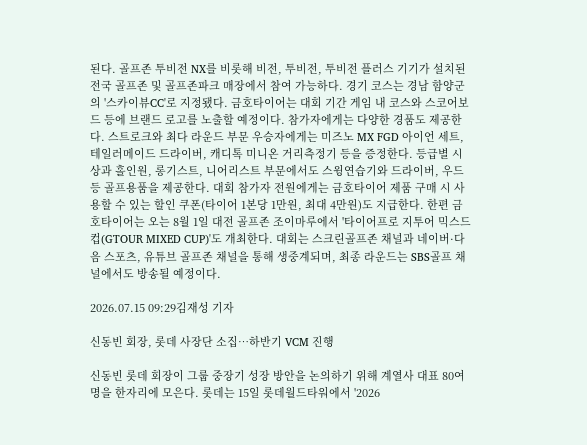된다. 골프존 투비전 NX를 비롯해 비전, 투비전, 투비전 플러스 기기가 설치된 전국 골프존 및 골프존파크 매장에서 참여 가능하다. 경기 코스는 경남 함양군의 '스카이뷰CC'로 지정됐다. 금호타이어는 대회 기간 게임 내 코스와 스코어보드 등에 브랜드 로고를 노출할 예정이다. 참가자에게는 다양한 경품도 제공한다. 스트로크와 최다 라운드 부문 우승자에게는 미즈노 MX FGD 아이언 세트, 테일러메이드 드라이버, 캐디톡 미니온 거리측정기 등을 증정한다. 등급별 시상과 홀인원, 롱기스트, 니어리스트 부문에서도 스윙연습기와 드라이버, 우드 등 골프용품을 제공한다. 대회 참가자 전원에게는 금호타이어 제품 구매 시 사용할 수 있는 할인 쿠폰(타이어 1본당 1만원, 최대 4만원)도 지급한다. 한편 금호타이어는 오는 8월 1일 대전 골프존 조이마루에서 '타이어프로 지투어 믹스드 컵(GTOUR MIXED CUP)'도 개최한다. 대회는 스크린골프존 채널과 네이버·다음 스포츠, 유튜브 골프존 채널을 통해 생중계되며, 최종 라운드는 SBS골프 채널에서도 방송될 예정이다.

2026.07.15 09:29김재성 기자

신동빈 회장, 롯데 사장단 소집…하반기 VCM 진행

신동빈 롯데 회장이 그룹 중장기 성장 방안을 논의하기 위해 계열사 대표 80여 명을 한자리에 모은다. 롯데는 15일 롯데월드타워에서 '2026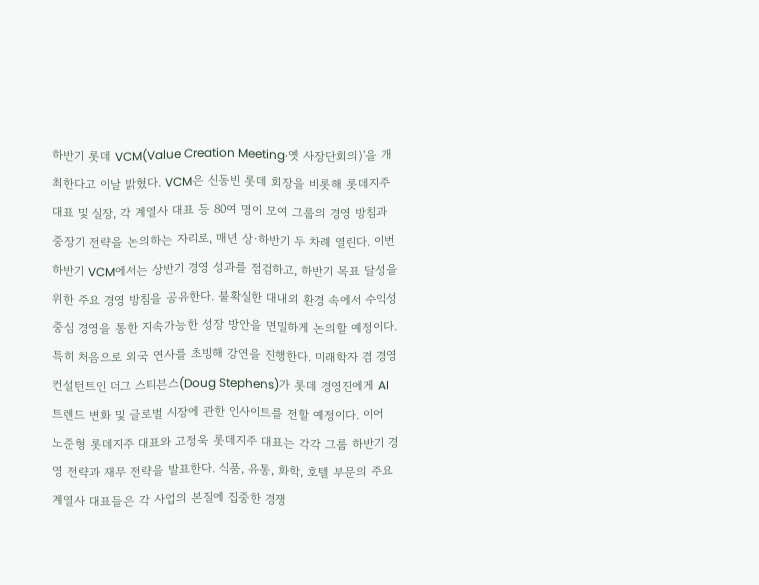하반기 롯데 VCM(Value Creation Meeting·옛 사장단회의)'을 개최한다고 이날 밝혔다. VCM은 신동빈 롯데 회장을 비롯해 롯데지주 대표 및 실장, 각 계열사 대표 등 80여 명이 모여 그룹의 경영 방침과 중장기 전략을 논의하는 자리로, 매년 상·하반기 두 차례 열린다. 이번 하반기 VCM에서는 상반기 경영 성과를 점검하고, 하반기 목표 달성을 위한 주요 경영 방침을 공유한다. 불확실한 대내외 환경 속에서 수익성 중심 경영을 통한 지속가능한 성장 방안을 면밀하게 논의할 예정이다. 특히 처음으로 외국 연사를 초빙해 강연을 진행한다. 미래학자 겸 경영 컨설턴트인 더그 스티븐스(Doug Stephens)가 롯데 경영진에게 AI 트렌드 변화 및 글로벌 시장에 관한 인사이트를 전할 예정이다. 이어 노준형 롯데지주 대표와 고정욱 롯데지주 대표는 각각 그룹 하반기 경영 전략과 재무 전략을 발표한다. 식품, 유통, 화학, 호텔 부문의 주요 계열사 대표들은 각 사업의 본질에 집중한 경쟁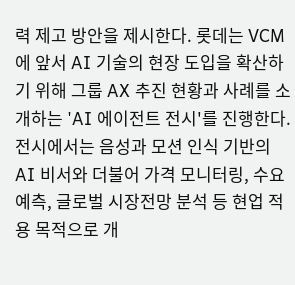력 제고 방안을 제시한다. 롯데는 VCM에 앞서 AI 기술의 현장 도입을 확산하기 위해 그룹 AX 추진 현황과 사례를 소개하는 'AI 에이전트 전시'를 진행한다. 전시에서는 음성과 모션 인식 기반의 AI 비서와 더불어 가격 모니터링, 수요예측, 글로벌 시장전망 분석 등 현업 적용 목적으로 개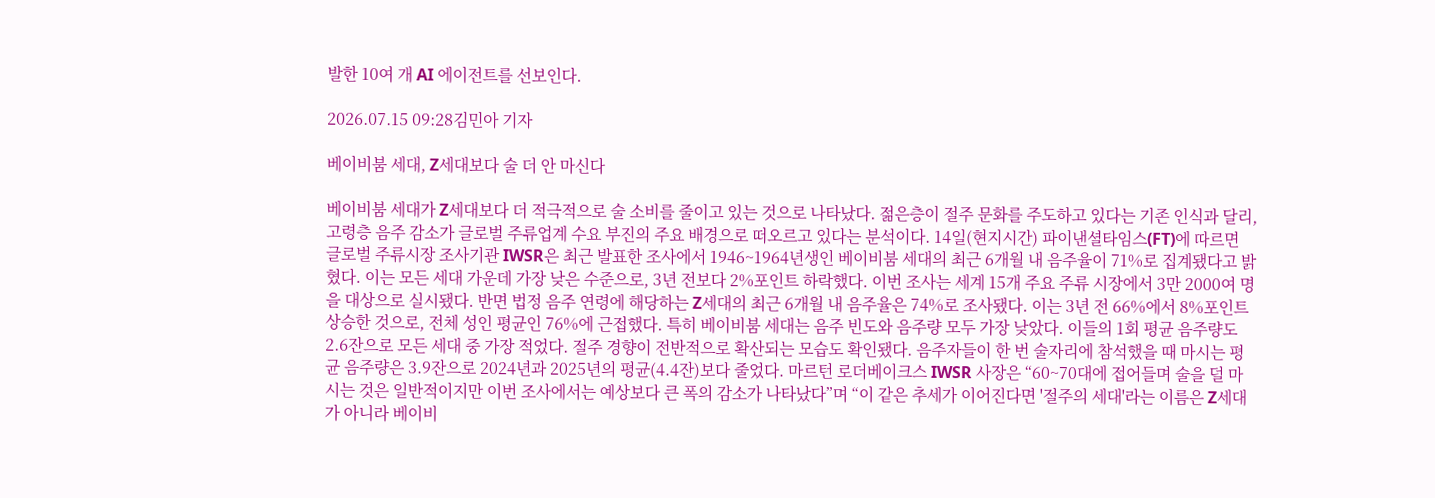발한 10여 개 AI 에이전트를 선보인다.

2026.07.15 09:28김민아 기자

베이비붐 세대, Z세대보다 술 더 안 마신다

베이비붐 세대가 Z세대보다 더 적극적으로 술 소비를 줄이고 있는 것으로 나타났다. 젊은층이 절주 문화를 주도하고 있다는 기존 인식과 달리, 고령층 음주 감소가 글로벌 주류업계 수요 부진의 주요 배경으로 떠오르고 있다는 분석이다. 14일(현지시간) 파이낸셜타임스(FT)에 따르면 글로벌 주류시장 조사기관 IWSR은 최근 발표한 조사에서 1946~1964년생인 베이비붐 세대의 최근 6개월 내 음주율이 71%로 집계됐다고 밝혔다. 이는 모든 세대 가운데 가장 낮은 수준으로, 3년 전보다 2%포인트 하락했다. 이번 조사는 세계 15개 주요 주류 시장에서 3만 2000여 명을 대상으로 실시됐다. 반면 법정 음주 연령에 해당하는 Z세대의 최근 6개월 내 음주율은 74%로 조사됐다. 이는 3년 전 66%에서 8%포인트 상승한 것으로, 전체 성인 평균인 76%에 근접했다. 특히 베이비붐 세대는 음주 빈도와 음주량 모두 가장 낮았다. 이들의 1회 평균 음주량도 2.6잔으로 모든 세대 중 가장 적었다. 절주 경향이 전반적으로 확산되는 모습도 확인됐다. 음주자들이 한 번 술자리에 참석했을 때 마시는 평균 음주량은 3.9잔으로 2024년과 2025년의 평균(4.4잔)보다 줄었다. 마르턴 로더베이크스 IWSR 사장은 “60~70대에 접어들며 술을 덜 마시는 것은 일반적이지만 이번 조사에서는 예상보다 큰 폭의 감소가 나타났다”며 “이 같은 추세가 이어진다면 '절주의 세대'라는 이름은 Z세대가 아니라 베이비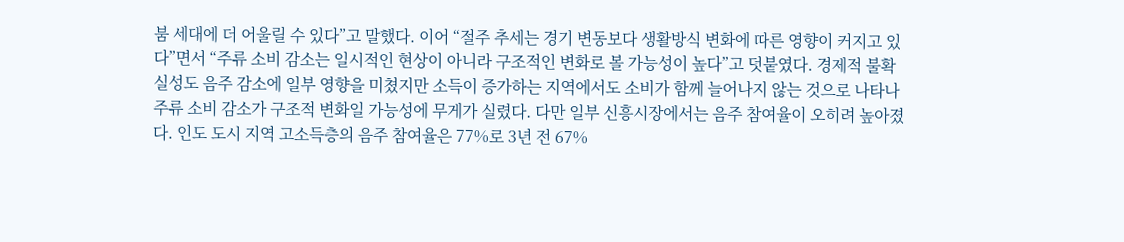붐 세대에 더 어울릴 수 있다”고 말했다. 이어 “절주 추세는 경기 변동보다 생활방식 변화에 따른 영향이 커지고 있다”면서 “주류 소비 감소는 일시적인 현상이 아니라 구조적인 변화로 볼 가능성이 높다”고 덧붙였다. 경제적 불확실성도 음주 감소에 일부 영향을 미쳤지만 소득이 증가하는 지역에서도 소비가 함께 늘어나지 않는 것으로 나타나 주류 소비 감소가 구조적 변화일 가능성에 무게가 실렸다. 다만 일부 신흥시장에서는 음주 참여율이 오히려 높아졌다. 인도 도시 지역 고소득층의 음주 참여율은 77%로 3년 전 67%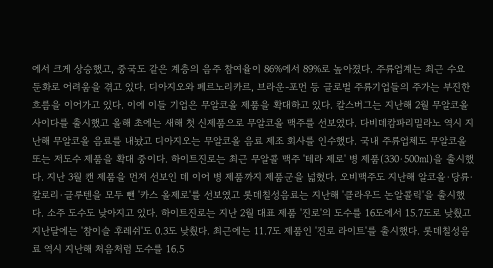에서 크게 상승했고, 중국도 같은 계층의 음주 참여율이 86%에서 89%로 높아졌다. 주류업계는 최근 수요 둔화로 어려움을 겪고 있다. 디아지오와 페르노리카르, 브라운-포먼 등 글로벌 주류기업들의 주가는 부진한 흐름을 이어가고 있다. 이에 이들 기업은 무알코올 제품을 확대하고 있다. 칼스버그는 지난해 2월 무알코올 사이다를 출시했고 올해 초에는 새해 첫 신제품으로 무알코올 맥주를 선보였다. 다비데캄파리밀라노 역시 지난해 무알코올 음료를 내놨고 디아지오는 무알코올 음료 제조 회사를 인수했다. 국내 주류업체도 무알코올 또는 저도수 제품을 확대 중이다. 하이트진로는 최근 무알콜 맥주 '테라 제로' 병 제품(330·500㎖)을 출시했다. 지난 3월 캔 제품을 먼저 선보인 데 이어 병 제품까지 제품군을 넓혔다. 오비맥주도 지난해 알코올·당류·칼로리·글루텐을 모두 뺀 '카스 올제로'를 선보였고 롯데칠성음료는 지난해 '클라우드 논알콜릭'을 출시했다. 소주 도수도 낮아지고 있다. 하이트진로는 지난 2월 대표 제품 '진로'의 도수를 16도에서 15.7도로 낮췄고 지난달에는 '참이슬 후레쉬'도 0.3도 낮췄다. 최근에는 11.7도 제품인 '진로 라이트'를 출시했다. 롯데칠성음료 역시 지난해 처음처럼 도수를 16.5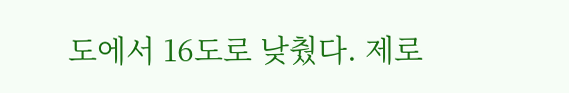도에서 16도로 낮췄다. 제로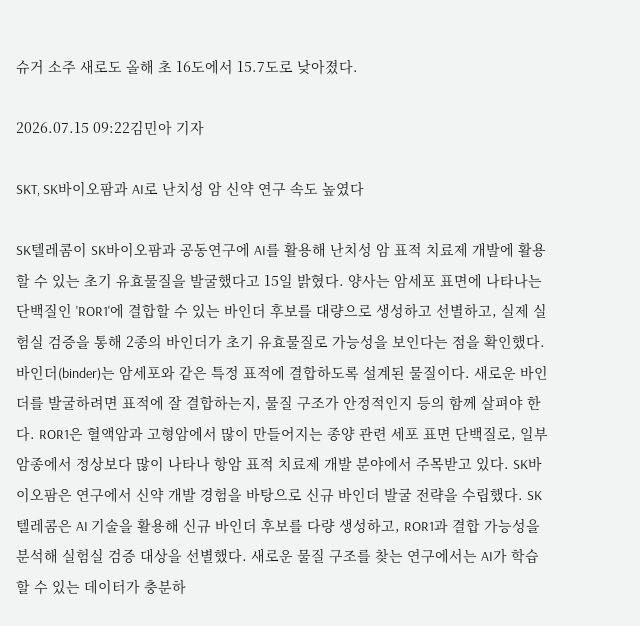슈거 소주 새로도 올해 초 16도에서 15.7도로 낮아졌다.

2026.07.15 09:22김민아 기자

SKT, SK바이오팜과 AI로 난치성 암 신약 연구 속도 높였다

SK텔레콤이 SK바이오팜과 공동연구에 AI를 활용해 난치성 암 표적 치료제 개발에 활용할 수 있는 초기 유효물질을 발굴했다고 15일 밝혔다. 양사는 암세포 표면에 나타나는 단백질인 'ROR1'에 결합할 수 있는 바인더 후보를 대량으로 생성하고 선별하고, 실제 실험실 검증을 통해 2종의 바인더가 초기 유효물질로 가능성을 보인다는 점을 확인했다. 바인더(binder)는 암세포와 같은 특정 표적에 결합하도록 설계된 물질이다. 새로운 바인더를 발굴하려면 표적에 잘 결합하는지, 물질 구조가 안정적인지 등의 함께 살펴야 한다. ROR1은 혈액암과 고형암에서 많이 만들어지는 종양 관련 세포 표면 단백질로, 일부 암종에서 정상보다 많이 나타나 항암 표적 치료제 개발 분야에서 주목받고 있다. SK바이오팜은 연구에서 신약 개발 경험을 바탕으로 신규 바인더 발굴 전략을 수립했다. SK텔레콤은 AI 기술을 활용해 신규 바인더 후보를 다량 생성하고, ROR1과 결합 가능성을 분석해 실험실 검증 대상을 선별했다. 새로운 물질 구조를 찾는 연구에서는 AI가 학습할 수 있는 데이터가 충분하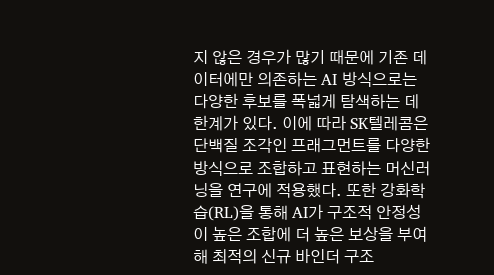지 않은 경우가 많기 때문에 기존 데이터에만 의존하는 AI 방식으로는 다양한 후보를 폭넓게 탐색하는 데 한계가 있다. 이에 따라 SK텔레콤은 단백질 조각인 프래그먼트를 다양한 방식으로 조합하고 표현하는 머신러닝을 연구에 적용했다. 또한 강화학습(RL)을 통해 AI가 구조적 안정성이 높은 조합에 더 높은 보상을 부여해 최적의 신규 바인더 구조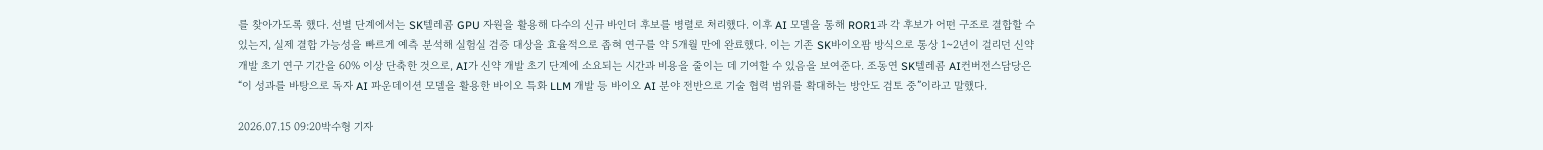를 찾아가도록 했다. 선별 단계에서는 SK텔레콤 GPU 자원을 활용해 다수의 신규 바인더 후보를 병렬로 처리했다. 이후 AI 모델을 통해 ROR1과 각 후보가 어떤 구조로 결합할 수 있는지, 실제 결합 가능성을 빠르게 예측 분석해 실험실 검증 대상을 효율적으로 좁혀 연구를 약 5개월 만에 완료했다. 이는 기존 SK바이오팜 방식으로 통상 1~2년이 걸리던 신약 개발 초기 연구 기간을 60% 이상 단축한 것으로, AI가 신약 개발 초기 단계에 소요되는 시간과 비용을 줄이는 데 기여할 수 있음을 보여준다. 조동연 SK텔레콤 AI컨버전스담당은 “이 성과를 바탕으로 독자 AI 파운데이션 모델을 활용한 바이오 특화 LLM 개발 등 바이오 AI 분야 전반으로 기술 협력 범위를 확대하는 방안도 검토 중”이라고 말했다.

2026.07.15 09:20박수형 기자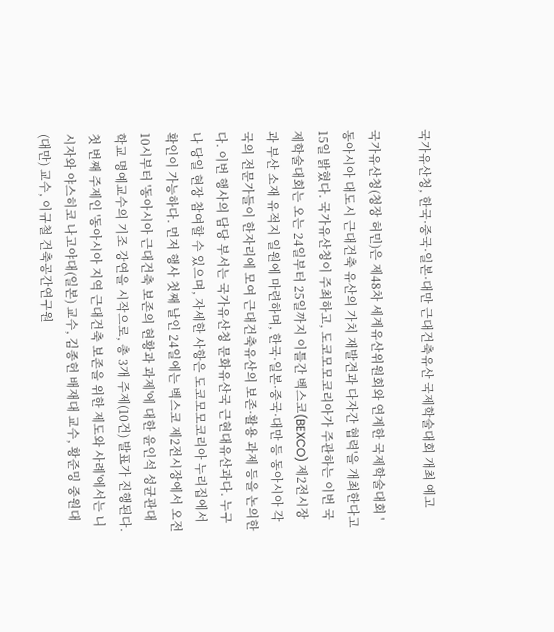국가유산청, 한국·중국·일본·대만 근대건축유산 국제학술대회 개최 예고

국가유산청(청장 허민)은 제48차 세계유산위원회와 연계한 국제학술대회 '동아시아 대도시 근대건축 유산의 가치 재발견과 다자간 협력'을 개최한다고 15일 밝혔다. 국가유산청이 주최하고, 도코모모코리아가 주관하는 이번 국제학술대회는 오는 24일부터 25일까지 이틀간 벡스코(BEXCO) 제2전시장과 부산 소재 유적지 일원에 마련하며, 한국·일본·중국·대만 등 동아시아 각국의 전문가들이 한자리에 모여 근대건축유산의 보존·활용 과제 등을 논의한다. 이번 행사의 담당 부서는 국가유산청 문화유산국 근현대유산과다. 누구나 당일 현장 참여할 수 있으며, 자세한 사항은 도코모모코리아 누리집에서 확인이 가능하다. 먼저 행사 첫째 날인 24일에는 벡스코 제2전시장에서 오전 10시부터 '동아시아 근대건축 보존의 현황과 과제'에 대한 윤인석 성균관대학교 명예교수의 기조 강연을 시작으로, 총 3개 주제(10건) 발표가 진행된다. 첫 번째 주제인 '동아시아 지역 근대건축 보존을 위한 제도와 사례'에서는 니시자와 야스히코 나고야대(일본) 교수, 김종헌 배재대 교수, 황준밍 중원대(대만) 교수, 이규철 건축공간연구원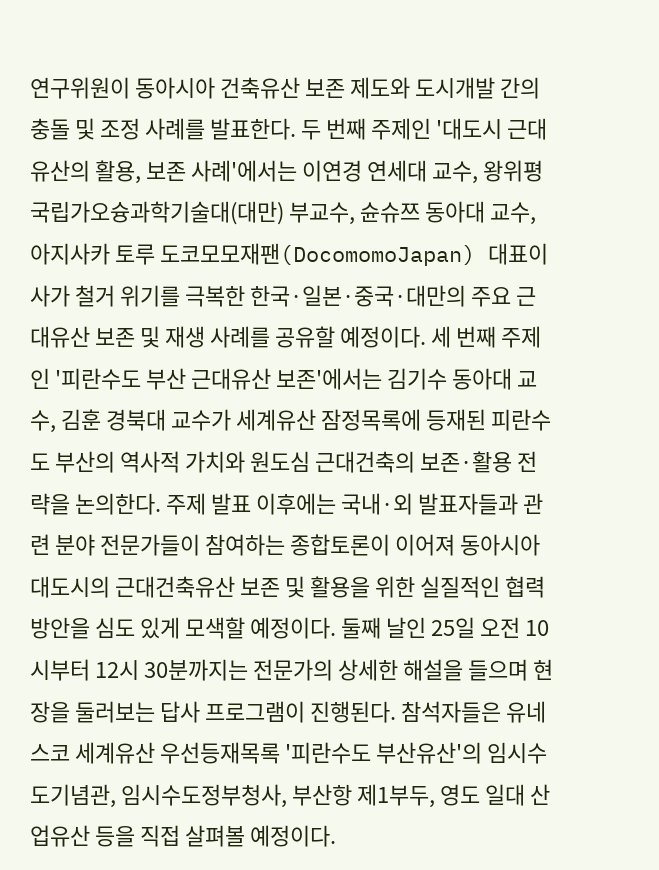연구위원이 동아시아 건축유산 보존 제도와 도시개발 간의 충돌 및 조정 사례를 발표한다. 두 번째 주제인 '대도시 근대유산의 활용, 보존 사례'에서는 이연경 연세대 교수, 왕위평 국립가오슝과학기술대(대만) 부교수, 슌슈쯔 동아대 교수, 아지사카 토루 도코모모재팬(DocomomoJapan) 대표이사가 철거 위기를 극복한 한국·일본·중국·대만의 주요 근대유산 보존 및 재생 사례를 공유할 예정이다. 세 번째 주제인 '피란수도 부산 근대유산 보존'에서는 김기수 동아대 교수, 김훈 경북대 교수가 세계유산 잠정목록에 등재된 피란수도 부산의 역사적 가치와 원도심 근대건축의 보존·활용 전략을 논의한다. 주제 발표 이후에는 국내·외 발표자들과 관련 분야 전문가들이 참여하는 종합토론이 이어져 동아시아 대도시의 근대건축유산 보존 및 활용을 위한 실질적인 협력 방안을 심도 있게 모색할 예정이다. 둘째 날인 25일 오전 10시부터 12시 30분까지는 전문가의 상세한 해설을 들으며 현장을 둘러보는 답사 프로그램이 진행된다. 참석자들은 유네스코 세계유산 우선등재목록 '피란수도 부산유산'의 임시수도기념관, 임시수도정부청사, 부산항 제1부두, 영도 일대 산업유산 등을 직접 살펴볼 예정이다.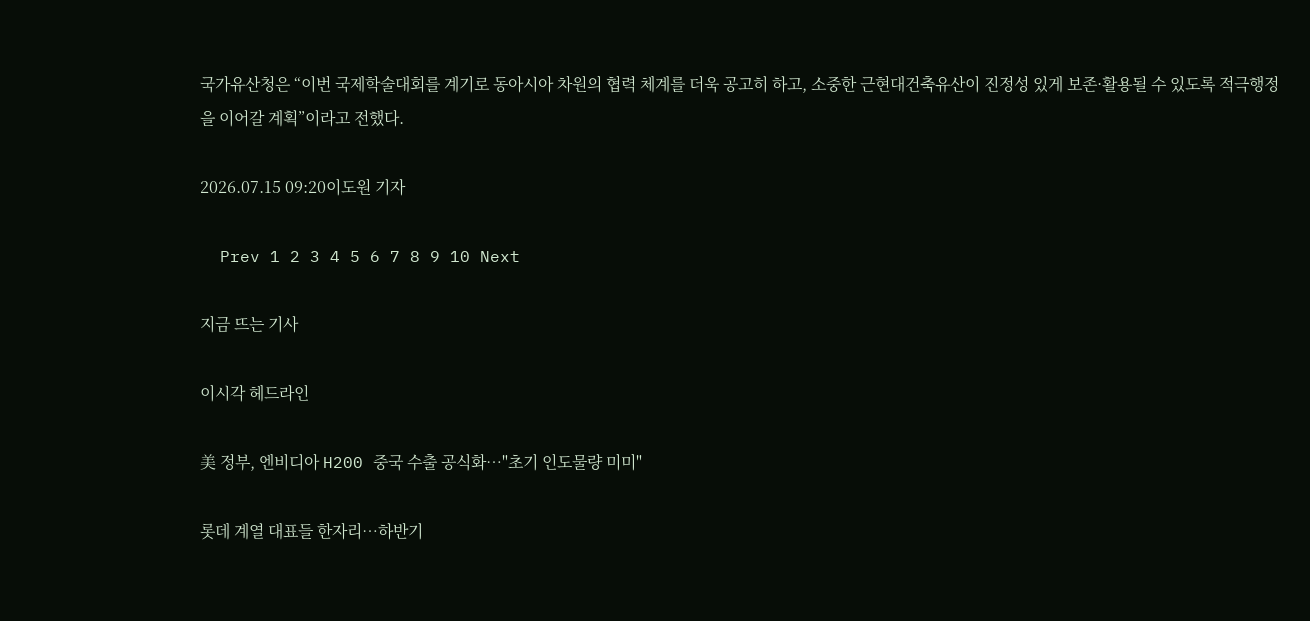국가유산청은 “이번 국제학술대회를 계기로 동아시아 차원의 협력 체계를 더욱 공고히 하고, 소중한 근현대건축유산이 진정성 있게 보존·활용될 수 있도록 적극행정을 이어갈 계획”이라고 전했다.

2026.07.15 09:20이도원 기자

  Prev 1 2 3 4 5 6 7 8 9 10 Next

지금 뜨는 기사

이시각 헤드라인

美 정부, 엔비디아 H200 중국 수출 공식화…"초기 인도물량 미미"

롯데 계열 대표들 한자리…하반기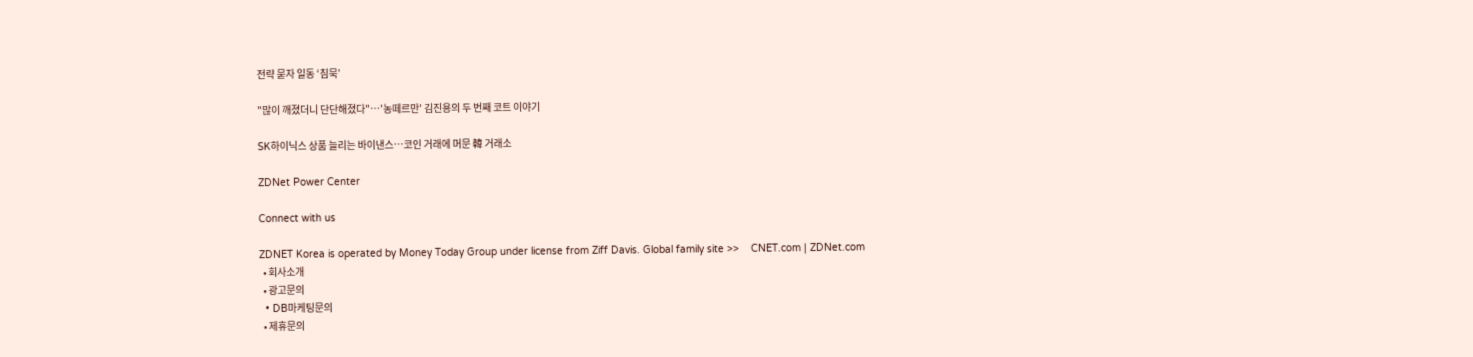전략 묻자 일동 ‘침묵’

"많이 깨졌더니 단단해졌다"…'농떼르만' 김진용의 두 번째 코트 이야기

SK하이닉스 상품 늘리는 바이낸스…코인 거래에 머문 韓 거래소

ZDNet Power Center

Connect with us

ZDNET Korea is operated by Money Today Group under license from Ziff Davis. Global family site >>    CNET.com | ZDNet.com
  • 회사소개
  • 광고문의
  • DB마케팅문의
  • 제휴문의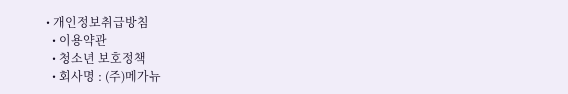• 개인정보취급방침
  • 이용약관
  • 청소년 보호정책
  • 회사명 : (주)메가뉴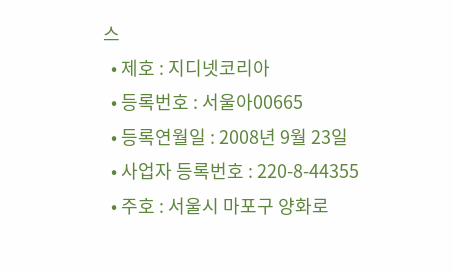스
  • 제호 : 지디넷코리아
  • 등록번호 : 서울아00665
  • 등록연월일 : 2008년 9월 23일
  • 사업자 등록번호 : 220-8-44355
  • 주호 : 서울시 마포구 양화로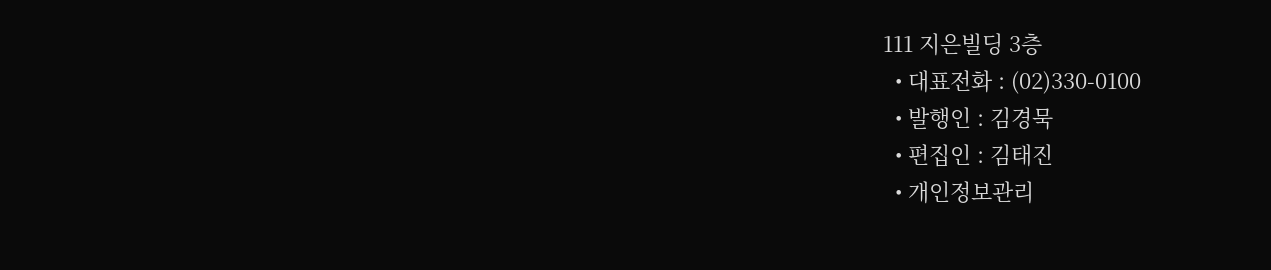111 지은빌딩 3층
  • 대표전화 : (02)330-0100
  • 발행인 : 김경묵
  • 편집인 : 김태진
  • 개인정보관리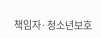책임자·청소년보호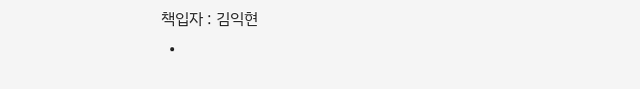책입자 : 김익현
  •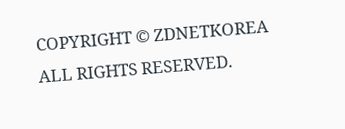COPYRIGHT © ZDNETKOREA ALL RIGHTS RESERVED.